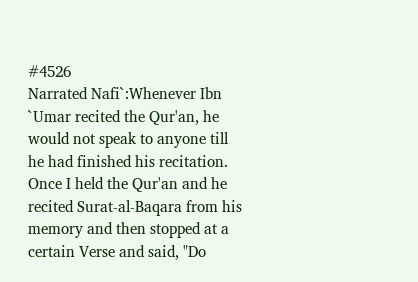#4526
Narrated Nafi`:Whenever Ibn `Umar recited the Qur'an, he would not speak to anyone till he had finished his recitation. Once I held the Qur'an and he recited Surat-al-Baqara from his memory and then stopped at a certain Verse and said, "Do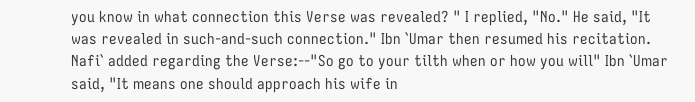you know in what connection this Verse was revealed? " I replied, "No." He said, "It was revealed in such-and-such connection." Ibn `Umar then resumed his recitation. Nafi` added regarding the Verse:--"So go to your tilth when or how you will" Ibn `Umar said, "It means one should approach his wife in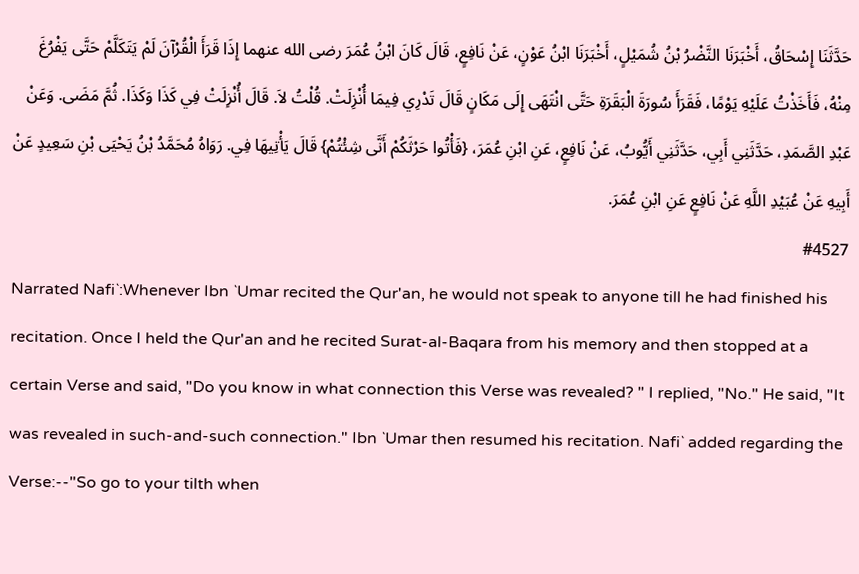حَدَّثَنَا إِسْحَاقُ، أَخْبَرَنَا النَّضْرُ بْنُ شُمَيْلٍ، أَخْبَرَنَا ابْنُ عَوْنٍ، عَنْ نَافِعٍ، قَالَ كَانَ ابْنُ عُمَرَ رضى الله عنهما إِذَا قَرَأَ الْقُرْآنَ لَمْ يَتَكَلَّمْ حَتَّى يَفْرُغَ مِنْهُ، فَأَخَذْتُ عَلَيْهِ يَوْمًا، فَقَرَأَ سُورَةَ الْبَقَرَةِ حَتَّى انْتَهَى إِلَى مَكَانٍ قَالَ تَدْرِي فِيمَا أُنْزِلَتْ. قُلْتُ لاَ. قَالَ أُنْزِلَتْ فِي كَذَا وَكَذَا. ثُمَّ مَضَى. وَعَنْ عَبْدِ الصَّمَدِ، حَدَّثَنِي أَبِي، حَدَّثَنِي أَيُّوبُ، عَنْ نَافِعٍ، عَنِ ابْنِ عُمَرَ، {فَأْتُوا حَرْثَكُمْ أَنَّى شِئْتُمْ} قَالَ يَأْتِيهَا فِي. رَوَاهُ مُحَمَّدُ بْنُ يَحْيَى بْنِ سَعِيدٍ عَنْ أَبِيهِ عَنْ عُبَيْدِ اللَّهِ عَنْ نَافِعٍ عَنِ ابْنِ عُمَرَ.
#4527
Narrated Nafi`:Whenever Ibn `Umar recited the Qur'an, he would not speak to anyone till he had finished his recitation. Once I held the Qur'an and he recited Surat-al-Baqara from his memory and then stopped at a certain Verse and said, "Do you know in what connection this Verse was revealed? " I replied, "No." He said, "It was revealed in such-and-such connection." Ibn `Umar then resumed his recitation. Nafi` added regarding the Verse:--"So go to your tilth when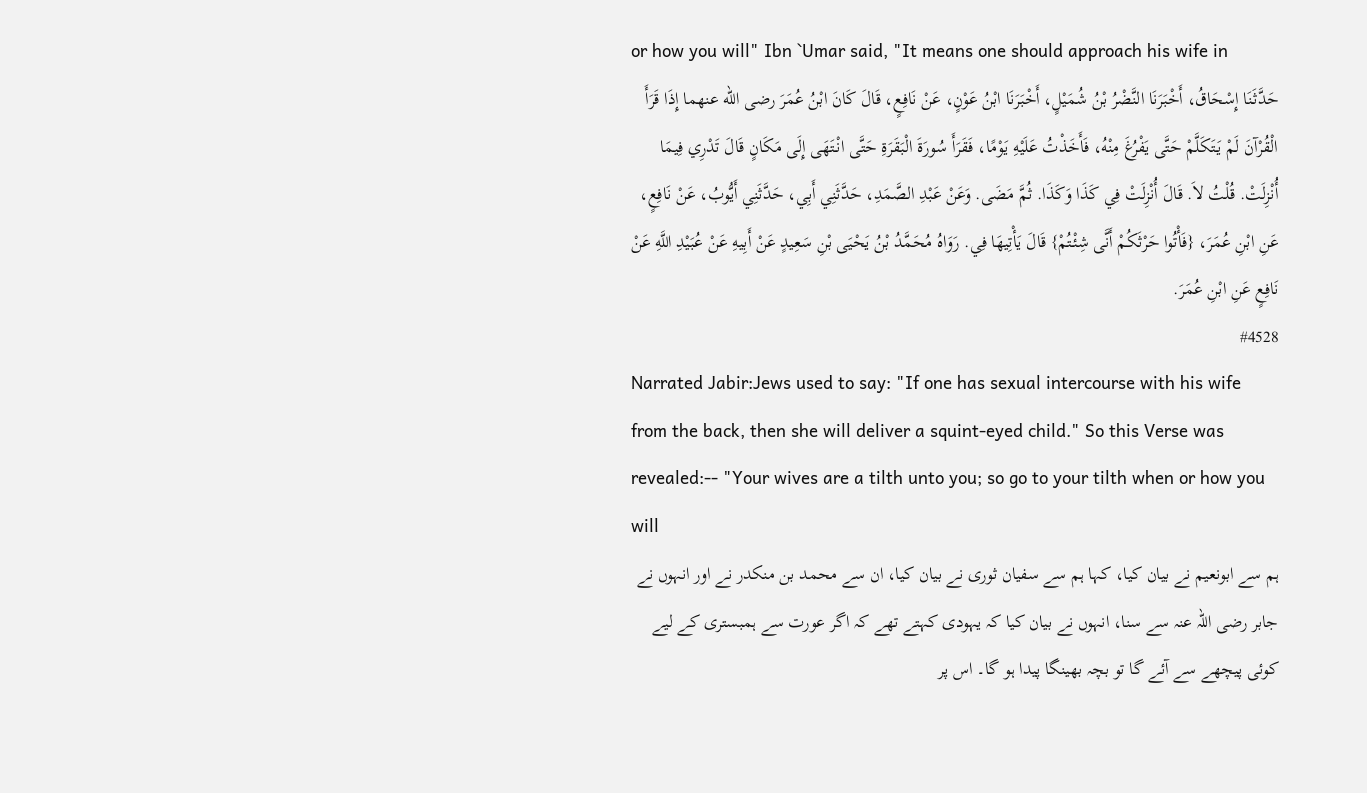or how you will" Ibn `Umar said, "It means one should approach his wife in
حَدَّثَنَا إِسْحَاقُ، أَخْبَرَنَا النَّضْرُ بْنُ شُمَيْلٍ، أَخْبَرَنَا ابْنُ عَوْنٍ، عَنْ نَافِعٍ، قَالَ كَانَ ابْنُ عُمَرَ رضى الله عنهما إِذَا قَرَأَ الْقُرْآنَ لَمْ يَتَكَلَّمْ حَتَّى يَفْرُغَ مِنْهُ، فَأَخَذْتُ عَلَيْهِ يَوْمًا، فَقَرَأَ سُورَةَ الْبَقَرَةِ حَتَّى انْتَهَى إِلَى مَكَانٍ قَالَ تَدْرِي فِيمَا أُنْزِلَتْ. قُلْتُ لاَ. قَالَ أُنْزِلَتْ فِي كَذَا وَكَذَا. ثُمَّ مَضَى. وَعَنْ عَبْدِ الصَّمَدِ، حَدَّثَنِي أَبِي، حَدَّثَنِي أَيُّوبُ، عَنْ نَافِعٍ، عَنِ ابْنِ عُمَرَ، {فَأْتُوا حَرْثَكُمْ أَنَّى شِئْتُمْ} قَالَ يَأْتِيهَا فِي. رَوَاهُ مُحَمَّدُ بْنُ يَحْيَى بْنِ سَعِيدٍ عَنْ أَبِيهِ عَنْ عُبَيْدِ اللَّهِ عَنْ نَافِعٍ عَنِ ابْنِ عُمَرَ.
#4528
Narrated Jabir:Jews used to say: "If one has sexual intercourse with his wife from the back, then she will deliver a squint-eyed child." So this Verse was revealed:-- "Your wives are a tilth unto you; so go to your tilth when or how you will
ہم سے ابونعیم نے بیان کیا، کہا ہم سے سفیان ثوری نے بیان کیا، ان سے محمد بن منکدر نے اور انہوں نے جابر رضی اللہ عنہ سے سنا، انہوں نے بیان کیا کہ یہودی کہتے تھے کہ اگر عورت سے ہمبستری کے لیے کوئی پیچھے سے آئے گا تو بچہ بھینگا پیدا ہو گا۔ اس پر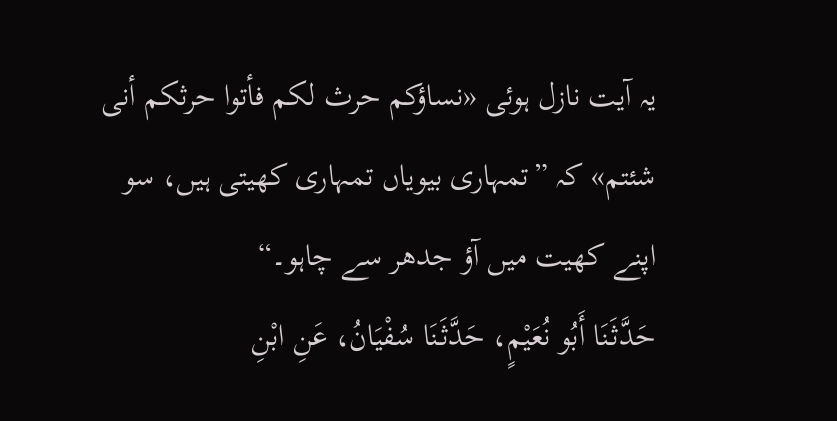یہ آیت نازل ہوئی «نساؤكم حرث لكم فأتوا حرثكم أنى شئتم» کہ ”تمہاری بیویاں تمہاری کھیتی ہیں، سو اپنے کھیت میں آؤ جدھر سے چاہو۔“
حَدَّثَنَا أَبُو نُعَيْمٍ، حَدَّثَنَا سُفْيَانُ، عَنِ ابْنِ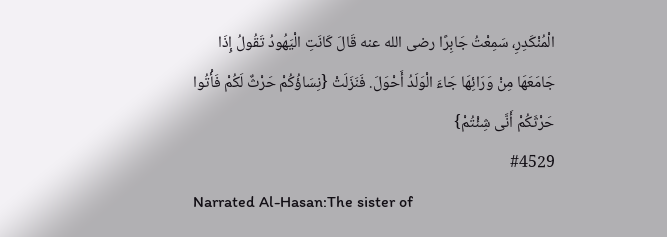الْمُنْكَدِرِ، سَمِعْتُ جَابِرًا رضى الله عنه قَالَ كَانَتِ الْيَهُودُ تَقُولُ إِذَا جَامَعَهَا مِنْ وَرَائِهَا جَاءَ الْوَلَدُ أَحْوَلَ. فَنَزَلَتْ {نِسَاؤُكُمْ حَرْثٌ لَكُمْ فَأْتُوا حَرْثَكُمْ أَنَّى شِئْتُمْ}
#4529
Narrated Al-Hasan:The sister of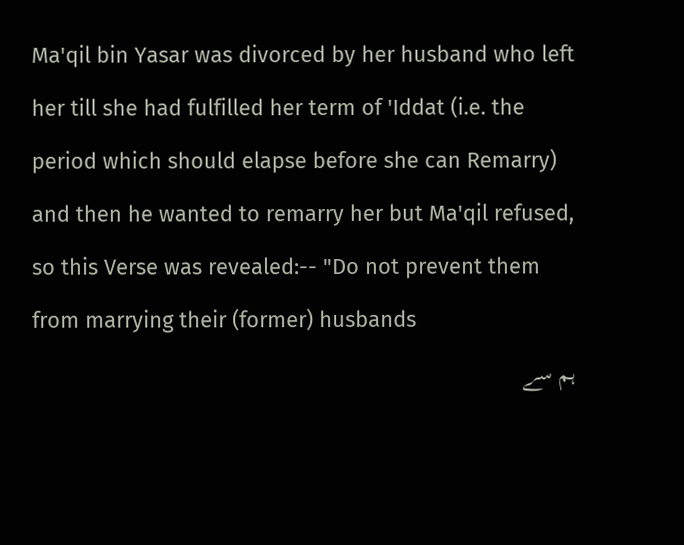Ma'qil bin Yasar was divorced by her husband who left her till she had fulfilled her term of 'Iddat (i.e. the period which should elapse before she can Remarry) and then he wanted to remarry her but Ma'qil refused, so this Verse was revealed:-- "Do not prevent them from marrying their (former) husbands
ہم سے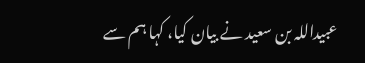عبیداللہ بن سعید نے بیان کیا، کہا ہم سے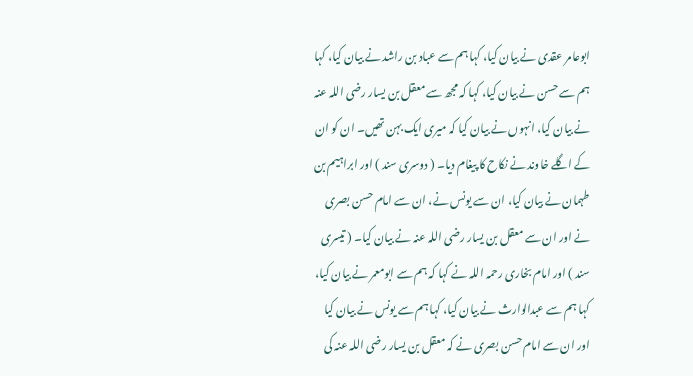ابوعامر عقدی نے بیان کیا، کہا ہم سے عباد بن راشد نے بیان کیا، کہا ہم سے حسن نے بیان کیا، کہا کہ مجھ سے معقل بن یسار رضی اللہ عنہ نے بیان کیا، انہوں نے بیان کیا کہ میری ایک بہن تھیں۔ ان کو ان کے اگلے خاوند نے نکاح کا پیغام دیا۔ ( دوسری سند ) اور ابراہیم بن طہمان نے بیان کیا، ان سے یونس نے، ان سے امام حسن بصری نے اور ان سے معقل بن یسار رضی اللہ عنہ نے بیان کیا۔ ( تیسری سند ) اور امام بخاری رحمہ اللہ نے کہا کہ ہم سے ابومعمر نے بیان کیا، کہا ہم سے عبدالوارث نے بیان کیا، کہا ہم سے یونس نے بیان کیا اور ان سے امام حسن بصری نے کہ معقل بن یسار رضی اللہ عنہ کی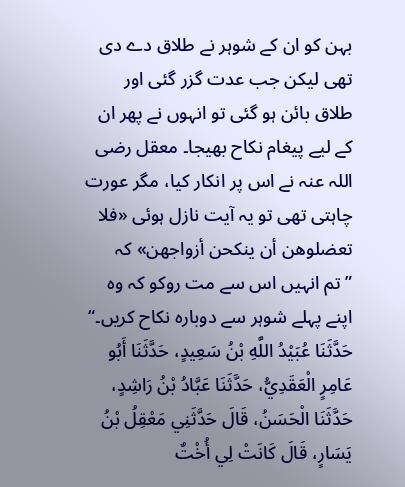بہن کو ان کے شوہر نے طلاق دے دی تھی لیکن جب عدت گزر گئی اور طلاق بائن ہو گئی تو انہوں نے پھر ان کے لیے پیغام نکاح بھیجا۔ معقل رضی اللہ عنہ نے اس پر انکار کیا، مگر عورت چاہتی تھی تو یہ آیت نازل ہوئی «فلا تعضلوهن أن ينكحن أزواجهن» کہ ”تم انہیں اس سے مت روکو کہ وہ اپنے پہلے شوہر سے دوبارہ نکاح کریں۔“
حَدَّثَنَا عُبَيْدُ اللَّهِ بْنُ سَعِيدٍ، حَدَّثَنَا أَبُو عَامِرٍ الْعَقَدِيُّ، حَدَّثَنَا عَبَّادُ بْنُ رَاشِدٍ، حَدَّثَنَا الْحَسَنُ، قَالَ حَدَّثَنِي مَعْقِلُ بْنُ يَسَارٍ، قَالَ كَانَتْ لِي أُخْتٌ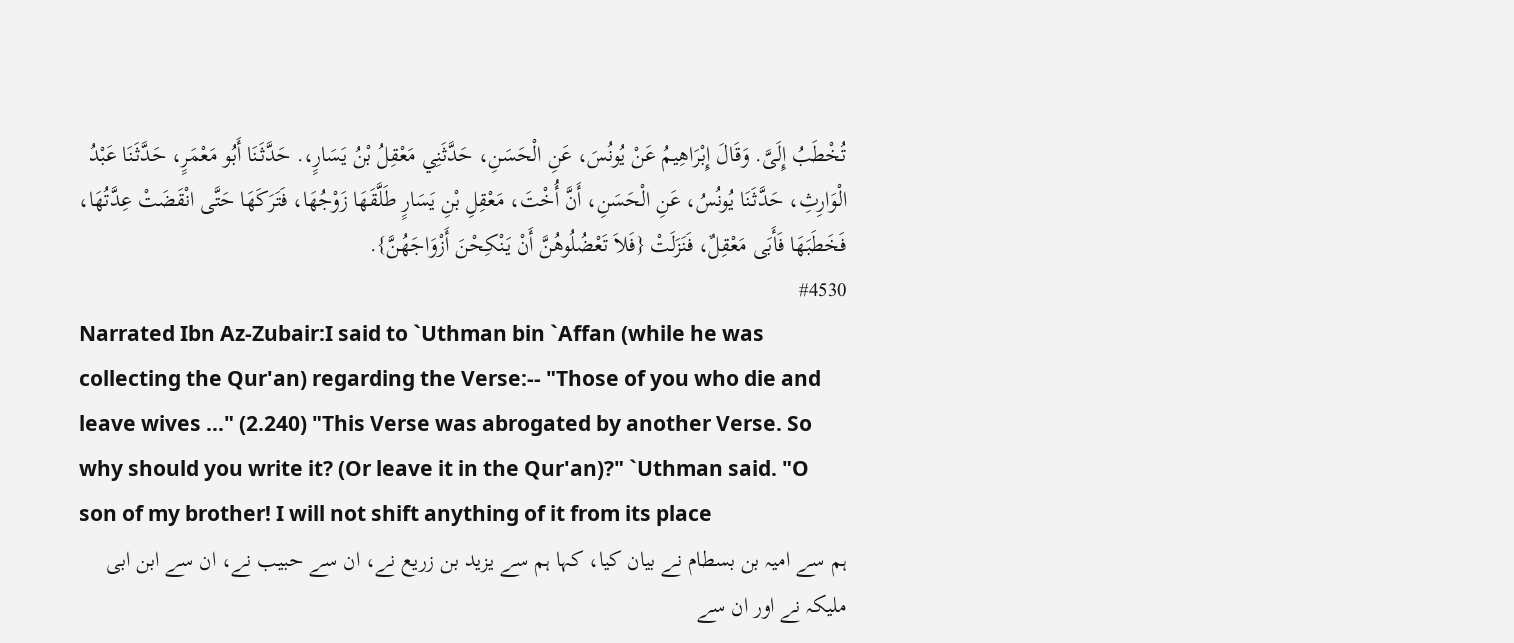تُخْطَبُ إِلَىَّ. وَقَالَ إِبْرَاهِيمُ عَنْ يُونُسَ، عَنِ الْحَسَنِ، حَدَّثَنِي مَعْقِلُ بْنُ يَسَارٍ،. حَدَّثَنَا أَبُو مَعْمَرٍ، حَدَّثَنَا عَبْدُ الْوَارِثِ، حَدَّثَنَا يُونُسُ، عَنِ الْحَسَنِ، أَنَّ أُخْتَ، مَعْقِلِ بْنِ يَسَارٍ طَلَّقَهَا زَوْجُهَا، فَتَرَكَهَا حَتَّى انْقَضَتْ عِدَّتُهَا، فَخَطَبَهَا فَأَبَى مَعْقِلٌ، فَنَزَلَتْ {فَلاَ تَعْضُلُوهُنَّ أَنْ يَنْكِحْنَ أَزْوَاجَهُنَّ}.
#4530
Narrated Ibn Az-Zubair:I said to `Uthman bin `Affan (while he was collecting the Qur'an) regarding the Verse:-- "Those of you who die and leave wives ..." (2.240) "This Verse was abrogated by another Verse. So why should you write it? (Or leave it in the Qur'an)?" `Uthman said. "O son of my brother! I will not shift anything of it from its place
ہم سے امیہ بن بسطام نے بیان کیا، کہا ہم سے یزید بن زریع نے، ان سے حبیب نے، ان سے ابن ابی ملیکہ نے اور ان سے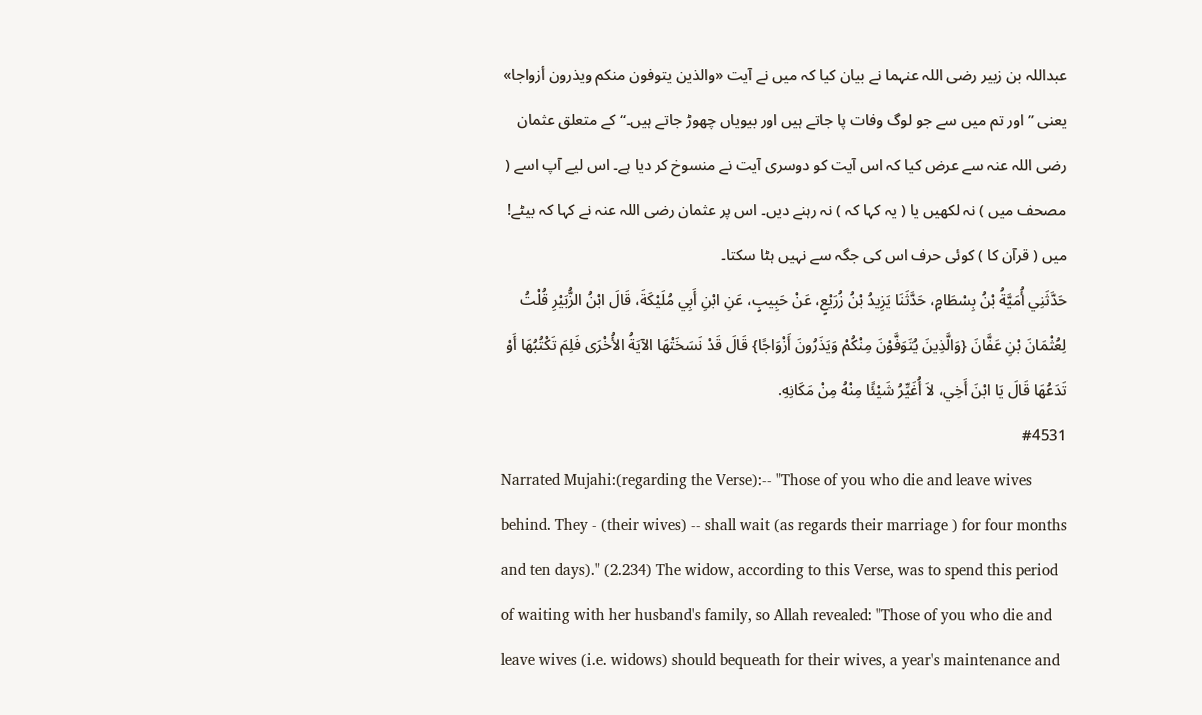عبداللہ بن زبیر رضی اللہ عنہما نے بیان کیا کہ میں نے آیت «والذين يتوفون منكم ويذرون أزواجا» یعنی ”اور تم میں سے جو لوگ وفات پا جاتے ہیں اور بیویاں چھوڑ جاتے ہیں۔“ کے متعلق عثمان رضی اللہ عنہ سے عرض کیا کہ اس آیت کو دوسری آیت نے منسوخ کر دیا ہے۔ اس لیے آپ اسے ( مصحف میں ) نہ لکھیں یا ( یہ کہا کہ ) نہ رہنے دیں۔ اس پر عثمان رضی اللہ عنہ نے کہا کہ بیٹے! میں ( قرآن کا ) کوئی حرف اس کی جگہ سے نہیں ہٹا سکتا۔
حَدَّثَنِي أُمَيَّةُ بْنُ بِسْطَامٍ، حَدَّثَنَا يَزِيدُ بْنُ زُرَيْعٍ، عَنْ حَبِيبٍ، عَنِ ابْنِ أَبِي مُلَيْكَةَ، قَالَ ابْنُ الزُّبَيْرِ قُلْتُ لِعُثْمَانَ بْنِ عَفَّانَ {وَالَّذِينَ يُتَوَفَّوْنَ مِنْكُمْ وَيَذَرُونَ أَزْوَاجًا} قَالَ قَدْ نَسَخَتْهَا الآيَةُ الأُخْرَى فَلِمَ تَكْتُبُهَا أَوْ تَدَعُهَا قَالَ يَا ابْنَ أَخِي، لاَ أُغَيِّرُ شَيْئًا مِنْهُ مِنْ مَكَانِهِ.
#4531
Narrated Mujahi:(regarding the Verse):-- "Those of you who die and leave wives behind. They - (their wives) -- shall wait (as regards their marriage ) for four months and ten days)." (2.234) The widow, according to this Verse, was to spend this period of waiting with her husband's family, so Allah revealed: "Those of you who die and leave wives (i.e. widows) should bequeath for their wives, a year's maintenance and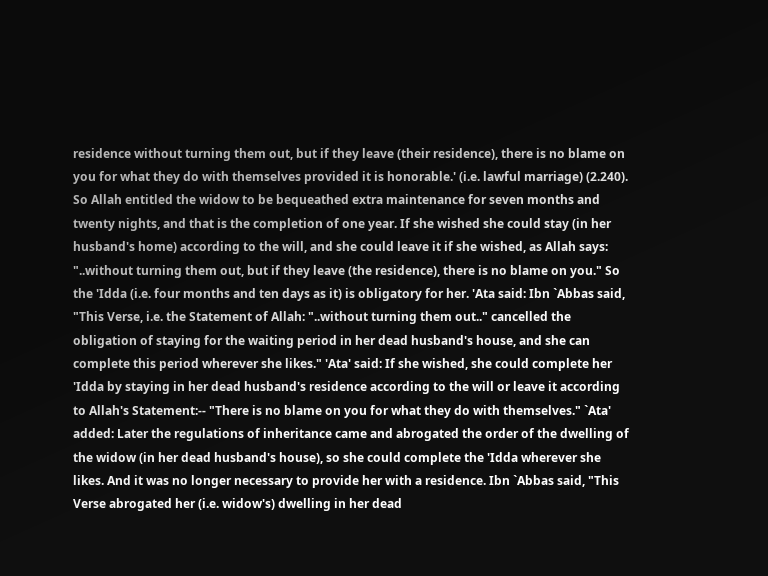residence without turning them out, but if they leave (their residence), there is no blame on you for what they do with themselves provided it is honorable.' (i.e. lawful marriage) (2.240). So Allah entitled the widow to be bequeathed extra maintenance for seven months and twenty nights, and that is the completion of one year. If she wished she could stay (in her husband's home) according to the will, and she could leave it if she wished, as Allah says: "..without turning them out, but if they leave (the residence), there is no blame on you." So the 'Idda (i.e. four months and ten days as it) is obligatory for her. 'Ata said: Ibn `Abbas said, "This Verse, i.e. the Statement of Allah: "..without turning them out.." cancelled the obligation of staying for the waiting period in her dead husband's house, and she can complete this period wherever she likes." 'Ata' said: If she wished, she could complete her 'Idda by staying in her dead husband's residence according to the will or leave it according to Allah's Statement:-- "There is no blame on you for what they do with themselves." `Ata' added: Later the regulations of inheritance came and abrogated the order of the dwelling of the widow (in her dead husband's house), so she could complete the 'Idda wherever she likes. And it was no longer necessary to provide her with a residence. Ibn `Abbas said, "This Verse abrogated her (i.e. widow's) dwelling in her dead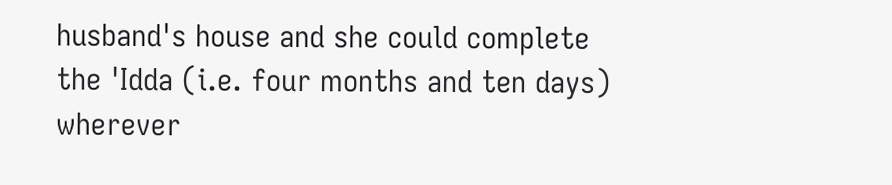husband's house and she could complete the 'Idda (i.e. four months and ten days) wherever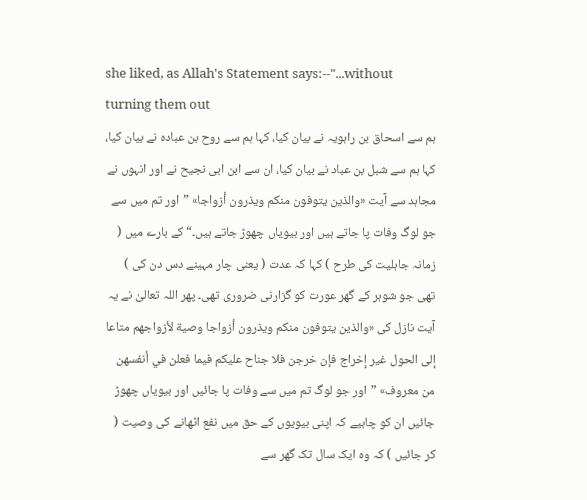she liked, as Allah's Statement says:--"...without turning them out
ہم سے اسحاق بن راہویہ نے بیان کیا، کہا ہم سے روح بن عبادہ نے بیان کیا، کہا ہم سے شبل بن عباد نے بیان کیا، ان سے ابن ابی نجیح نے اور انہوں نے مجاہد سے آیت «والذين يتوفون منكم ويذرون أزواجا» ”اور تم میں سے جو لوگ وفات پا جاتے ہیں اور بیویاں چھوڑ جاتے ہیں۔“ کے بارے میں ( زمانہ جاہلیت کی طرح ) کہا کہ عدت ( یعنی چار مہینے دس دن کی ) تھی جو شوہر کے گھر عورت کو گزارنی ضروری تھی۔ پھر اللہ تعالیٰ نے یہ آیت نازل کی «والذين يتوفون منكم ويذرون أزواجا وصية لأزواجهم متاعا إلى الحول غير إخراج فإن خرجن فلا جناح عليكم فيما فعلن في أنفسهن من معروف» ”اور جو لوگ تم میں سے وفات پا جائیں اور بیویاں چھوڑ جائیں ان کو چاہیے کہ اپنی بیویوں کے حق میں نفع اٹھانے کی وصیت ( کر جائیں ) کہ وہ ایک سال تک گھر سے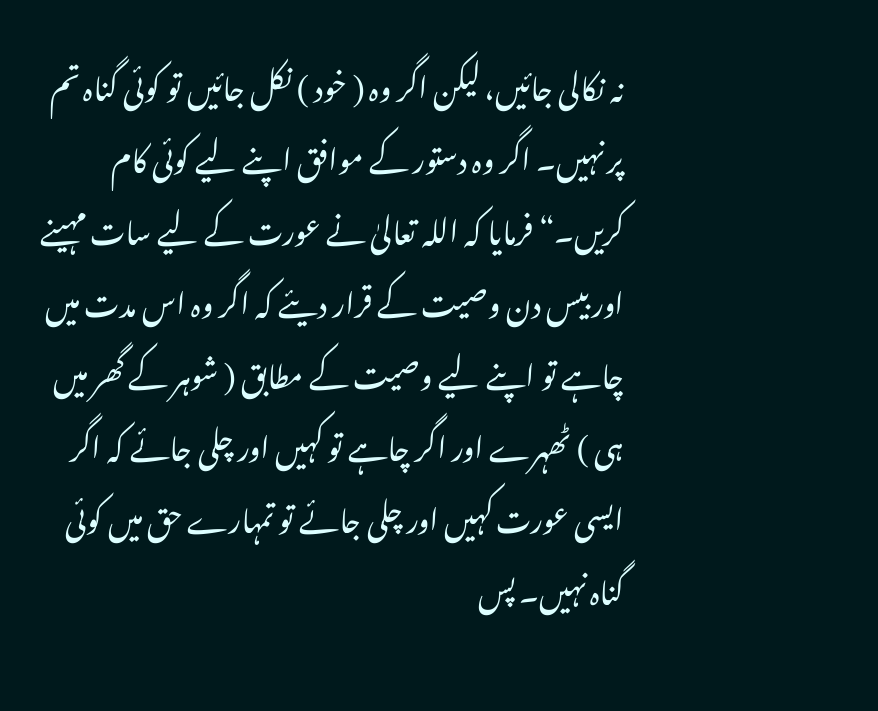نہ نکالی جائیں، لیکن اگر وہ ( خود ) نکل جائیں تو کوئی گناہ تم پر نہیں۔ اگر وہ دستور کے موافق اپنے لیے کوئی کام کریں۔“ فرمایا کہ اللہ تعالیٰ نے عورت کے لیے سات مہینے اور بیس دن وصیت کے قرار دیئے کہ اگر وہ اس مدت میں چاہے تو اپنے لیے وصیت کے مطابق ( شوہر کے گھر میں ہی ) ٹھہرے اور اگر چاہے تو کہیں اور چلی جائے کہ اگر ایسی عورت کہیں اور چلی جائے تو تمہارے حق میں کوئی گناہ نہیں۔ پس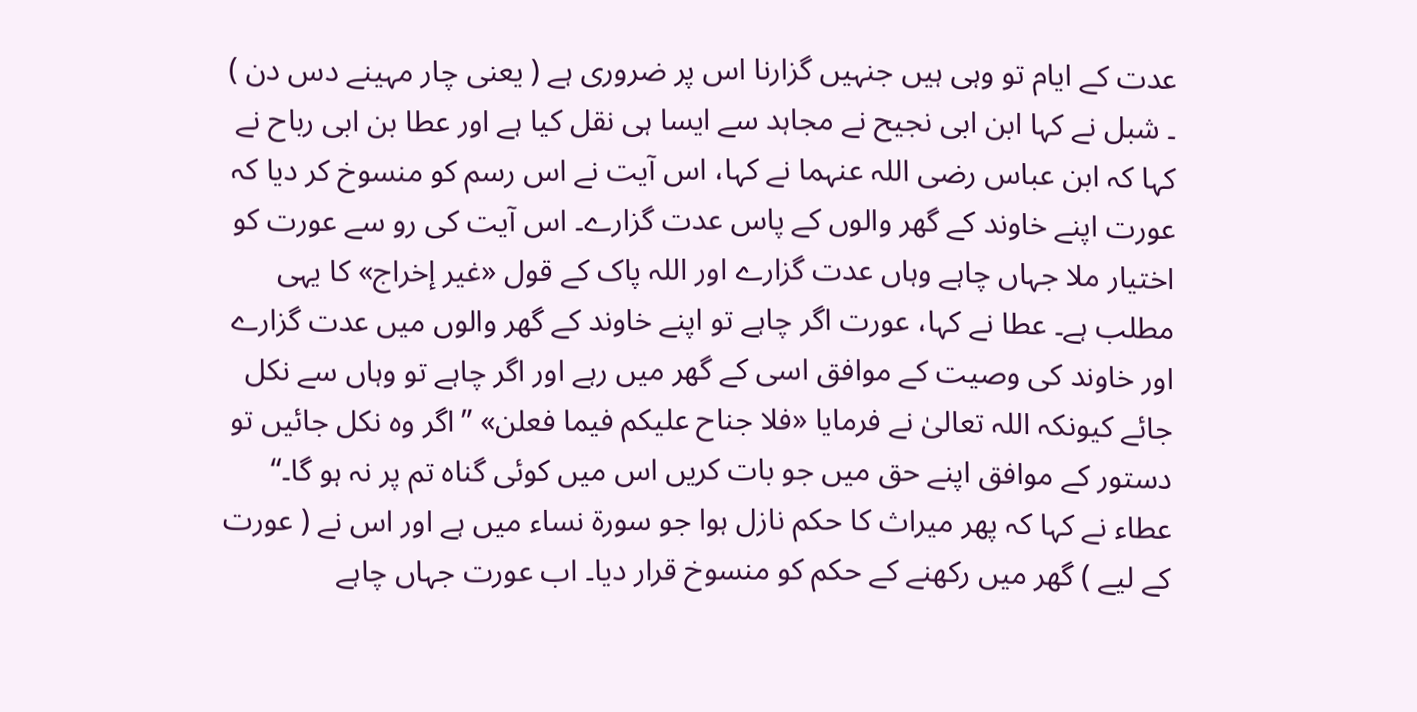عدت کے ایام تو وہی ہیں جنہیں گزارنا اس پر ضروری ہے ( یعنی چار مہینے دس دن ) ۔ شبل نے کہا ابن ابی نجیح نے مجاہد سے ایسا ہی نقل کیا ہے اور عطا بن ابی رباح نے کہا کہ ابن عباس رضی اللہ عنہما نے کہا، اس آیت نے اس رسم کو منسوخ کر دیا کہ عورت اپنے خاوند کے گھر والوں کے پاس عدت گزارے۔ اس آیت کی رو سے عورت کو اختیار ملا جہاں چاہے وہاں عدت گزارے اور اللہ پاک کے قول «غير إخراج» کا یہی مطلب ہے۔ عطا نے کہا، عورت اگر چاہے تو اپنے خاوند کے گھر والوں میں عدت گزارے اور خاوند کی وصیت کے موافق اسی کے گھر میں رہے اور اگر چاہے تو وہاں سے نکل جائے کیونکہ اللہ تعالیٰ نے فرمایا «فلا جناح عليكم فيما فعلن» ”اگر وہ نکل جائیں تو دستور کے موافق اپنے حق میں جو بات کریں اس میں کوئی گناہ تم پر نہ ہو گا۔“ عطاء نے کہا کہ پھر میراث کا حکم نازل ہوا جو سورۃ نساء میں ہے اور اس نے ( عورت کے لیے ) گھر میں رکھنے کے حکم کو منسوخ قرار دیا۔ اب عورت جہاں چاہے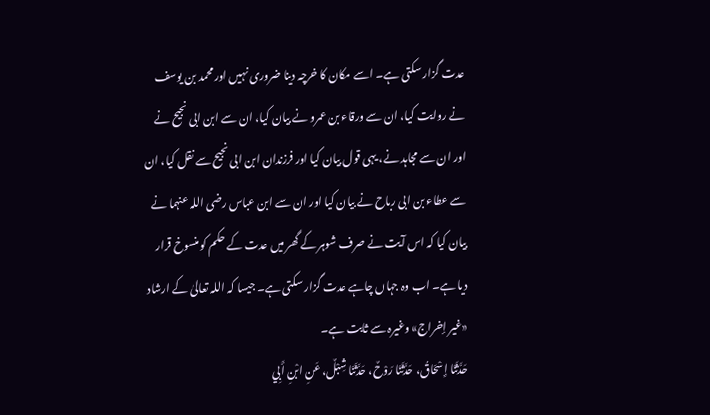عدت گزار سکتی ہے۔ اسے مکان کا خرچہ دینا ضروری نہیں اور محمد بن یوسف نے روایت کیا، ان سے ورقاء بن عمرو نے بیان کیا، ان سے ابن ابی نجیح نے اور ان سے مجاہد نے، یہی قول بیان کیا اور فرزندان ابن ابی نجیح سے نقل کیا، ان سے عطاء بن ابی رباح نے بیان کیا اور ان سے ابن عباس رضی اللہ عنہما نے بیان کیا کہ اس آیت نے صرف شوہر کے گھر میں عدت کے حکم کو منسوخ قرار دیا ہے۔ اب وہ جہاں چاہے عدت گزار سکتی ہے۔ جیسا کہ اللہ تعالیٰ کے ارشاد «غير إخراج» وغیرہ سے ثابت ہے۔
حَدَّثَنَا إِسْحَاقُ، حَدَّثَنَا رَوْحٌ، حَدَّثَنَا شِبْلٌ، عَنِ ابْنِ أَبِي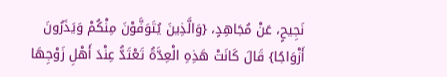نَجِيحٍ، عَنْ مُجَاهِدٍ، {وَالَّذِينَ يُتَوَفَّوْنَ مِنْكُمْ وَيَذَرُونَ أَزْوَاجًا} قَالَ كَانَتْ هَذِهِ الْعِدَّةُ تَعْتَدُّ عِنْدَ أَهْلِ زَوْجِهَا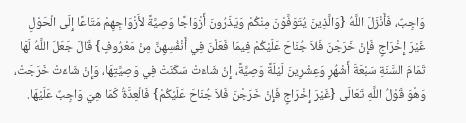وَاجِبٌ، فَأَنْزَلَ اللَّهُ {وَالَّذِينَ يُتَوَفَّوْنَ مِنْكُمْ وَيَذَرُونَ أَزْوَاجًا وَصِيَّةً لأَزْوَاجِهِمْ مَتَاعًا إِلَى الْحَوْلِ غَيْرَ إِخْرَاجٍ فَإِنْ خَرَجْنَ فَلاَ جُنَاحَ عَلَيْكُمْ فِيمَا فَعَلْنَ فِي أَنْفُسِهِنَّ مِنْ مَعْرُوفٍ} قَالَ جَعَلَ اللَّهُ لَهَا تَمَامَ السَّنَةِ سَبْعَةَ أَشْهُرٍ وَعِشْرِينَ لَيْلَةً وَصِيَّةً، إِنْ شَاءَتْ سَكَنَتْ فِي وَصِيَّتِهَا، وَإِنْ شَاءَتْ خَرَجَتْ، وَهْوَ قَوْلُ اللَّهِ تَعَالَى {غَيْرَ إِخْرَاجٍ فَإِنْ خَرَجْنَ فَلاَ جُنَاحَ عَلَيْكُمْ} فَالْعِدَّةُ كَمَا هِيَ وَاجِبٌ عَلَيْهَا.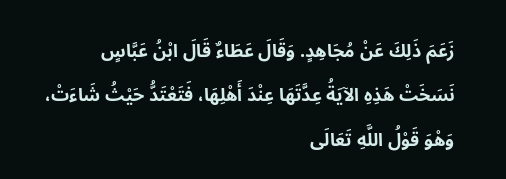زَعَمَ ذَلِكَ عَنْ مُجَاهِدٍ. وَقَالَ عَطَاءٌ قَالَ ابْنُ عَبَّاسٍ نَسَخَتْ هَذِهِ الآيَةُ عِدَّتَهَا عِنْدَ أَهْلِهَا، فَتَعْتَدُّ حَيْثُ شَاءَتْ، وَهْوَ قَوْلُ اللَّهِ تَعَالَى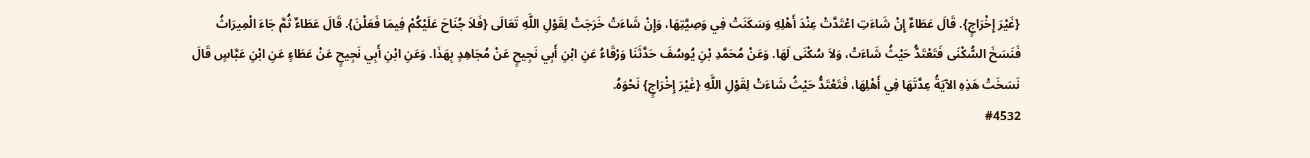{غَيْرَ إِخْرَاجٍ}. قَالَ عَطَاءٌ إِنْ شَاءَتِ اعْتَدَّتْ عِنْدَ أَهْلِهِ وَسَكَنَتْ فِي وَصِيَّتِهَا، وَإِنْ شَاءَتْ خَرَجَتْ لِقَوْلِ اللَّهِ تَعَالَى {فَلاَ جُنَاحَ عَلَيْكُمْ فِيمَا فَعَلْنَ}. قَالَ عَطَاءٌ ثُمَّ جَاءَ الْمِيرَاثُ فَنَسَخَ السُّكْنَى فَتَعْتَدُّ حَيْثُ شَاءَتْ، وَلاَ سُكْنَى لَهَا. وَعَنْ مُحَمَّدِ بْنِ يُوسُفَ حَدَّثَنَا وَرْقَاءُ عَنِ ابْنِ أَبِي نَجِيحٍ عَنْ مُجَاهِدٍ بِهَذَا. وَعَنِ ابْنِ أَبِي نَجِيحٍ عَنْ عَطَاءٍ عَنِ ابْنِ عَبَّاسٍ قَالَ نَسَخَتْ هَذِهِ الآيَةُ عِدَّتَهَا فِي أَهْلِهَا، فَتَعْتَدُّ حَيْثُ شَاءَتْ لِقَوْلِ اللَّهِ {غَيْرَ إِخْرَاجٍ} نَحْوَهُ.
#4532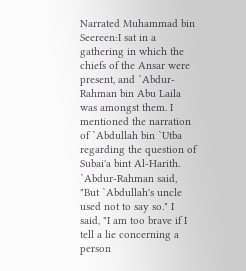Narrated Muhammad bin Seereen:I sat in a gathering in which the chiefs of the Ansar were present, and `Abdur-Rahman bin Abu Laila was amongst them. I mentioned the narration of `Abdullah bin `Utba regarding the question of Subai'a bint Al-Harith. `Abdur-Rahman said, "But `Abdullah's uncle used not to say so." I said, "I am too brave if I tell a lie concerning a person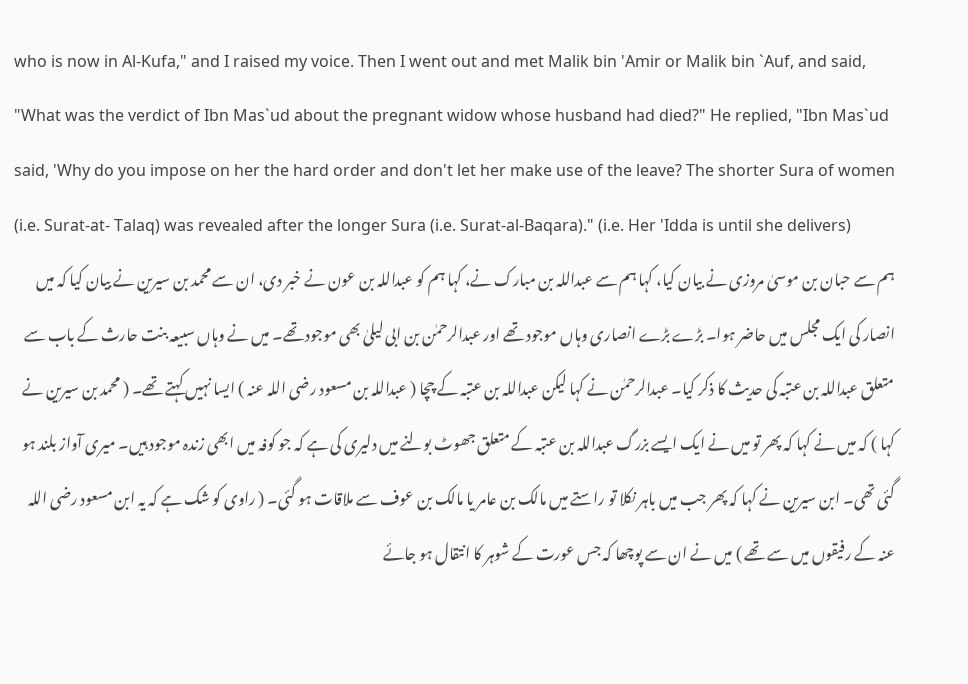who is now in Al-Kufa," and I raised my voice. Then I went out and met Malik bin 'Amir or Malik bin `Auf, and said, "What was the verdict of Ibn Mas`ud about the pregnant widow whose husband had died?" He replied, "Ibn Mas`ud said, 'Why do you impose on her the hard order and don't let her make use of the leave? The shorter Sura of women (i.e. Surat-at- Talaq) was revealed after the longer Sura (i.e. Surat-al-Baqara)." (i.e. Her 'Idda is until she delivers)
ہم سے حبان بن موسیٰ مروزی نے بیان کیا، کہا ہم سے عبداللہ بن مبارک نے، کہا ہم کو عبداللہ بن عون نے خبر دی، ان سے محمد بن سیرین نے بیان کیا کہ میں انصار کی ایک مجلس میں حاضر ہوا۔ بڑے بڑے انصاری وہاں موجود تھے اور عبدالرحمٰن بن ابی لیلیٰ بھی موجود تھے۔ میں نے وہاں سبیعہ بنت حارث کے باب سے متعلق عبداللہ بن عتبہ کی حدیث کا ذکر کیا۔ عبدالرحمٰن نے کہا لیکن عبداللہ بن عتبہ کے چچا ( عبداللہ بن مسعود رضی اللہ عنہ ) ایسا نہیں کہتے تھے۔ ( محمد بن سیرین نے کہا ) کہ میں نے کہا کہ پھر تو میں نے ایک ایسے بزرگ عبداللہ بن عتبہ کے متعلق جھوٹ بولنے میں دلیری کی ہے کہ جو کوفہ میں ابھی زندہ موجود ہیں۔ میری آواز بلند ہو گئی تھی۔ ابن سیرین نے کہا کہ پھر جب میں باہر نکلا تو راستے میں مالک بن عامر یا مالک بن عوف سے ملاقات ہو گئی۔ ( راوی کو شک ہے کہ یہ ابن مسعود رضی اللہ عنہ کے رفیقوں میں سے تھے ) میں نے ان سے پوچھا کہ جس عورت کے شوہر کا انتقال ہو جائے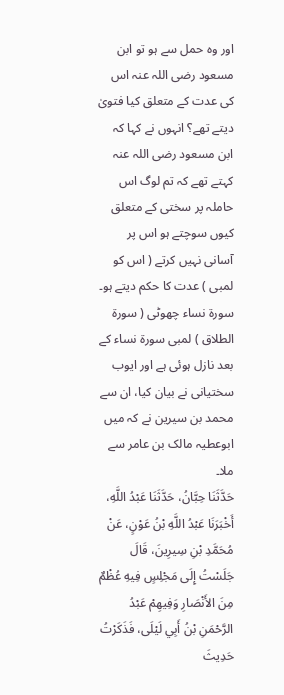اور وہ حمل سے ہو تو ابن مسعود رضی اللہ عنہ اس کی عدت کے متعلق کیا فتویٰ دیتے تھے؟ انہوں نے کہا کہ ابن مسعود رضی اللہ عنہ کہتے تھے کہ تم لوگ اس حاملہ پر سختی کے متعلق کیوں سوچتے ہو اس پر آسانی نہیں کرتے ( اس کو لمبی ) عدت کا حکم دیتے ہو۔ سورۃ نساء چھوٹی ( سورۃ الطلاق ) لمبی سورۃ نساء کے بعد نازل ہوئی ہے اور ایوب سختیانی نے بیان کیا، ان سے محمد بن سیرین نے کہ میں ابوعطیہ مالک بن عامر سے ملا۔
حَدَّثَنَا حِبَّانُ، حَدَّثَنَا عَبْدُ اللَّهِ، أَخْبَرَنَا عَبْدُ اللَّهِ بْنُ عَوْنٍ، عَنْ مُحَمَّدِ بْنِ سِيرِينَ، قَالَ جَلَسْتُ إِلَى مَجْلِسٍ فِيهِ عُظْمٌ مِنَ الأَنْصَارِ وَفِيهِمْ عَبْدُ الرَّحْمَنِ بْنُ أَبِي لَيْلَى، فَذَكَرْتُ حَدِيثَ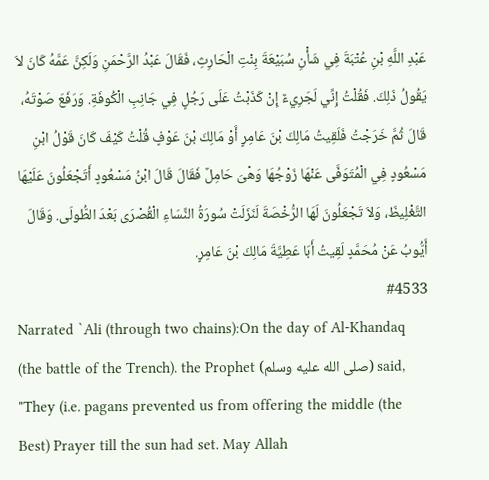عَبْدِ اللَّهِ بْنِ عُتْبَةَ فِي شَأْنِ سُبَيْعَةَ بِنْتِ الْحَارِثِ، فَقَالَ عَبْدُ الرَّحْمَنِ وَلَكِنَّ عَمَّهُ كَانَ لاَ يَقُولُ ذَلِكَ. فَقُلْتُ إِنِّي لَجَرِيءٌ إِنْ كَذَبْتُ عَلَى رَجُلٍ فِي جَانِبِ الْكُوفَةِ. وَرَفَعَ صَوْتَهُ، قَالَ ثُمَّ خَرَجْتُ فَلَقِيتُ مَالِكَ بْنَ عَامِرٍ أَوْ مَالِكَ بْنَ عَوْفٍ قُلْتُ كَيْفَ كَانَ قَوْلُ ابْنِ مَسْعُودٍ فِي الْمُتَوَفَّى عَنْهَا زَوْجُهَا وَهْىَ حَامِلٌ فَقَالَ قَالَ ابْنُ مَسْعُودٍ أَتَجْعَلُونَ عَلَيْهَا التَّغْلِيظَ، وَلاَ تَجْعَلُونَ لَهَا الرُّخْصَةَ لَنَزَلَتْ سُورَةُ النِّسَاءِ الْقُصْرَى بَعْدَ الطُّولَى. وَقَالَ أَيُّوبُ عَنْ مُحَمَّدٍ لَقِيتُ أَبَا عَطِيَّةَ مَالِكَ بْنَ عَامِرٍ.
#4533
Narrated `Ali (through two chains):On the day of Al-Khandaq (the battle of the Trench). the Prophet (صلى الله عليه وسلم) said, "They (i.e. pagans prevented us from offering the middle (the Best) Prayer till the sun had set. May Allah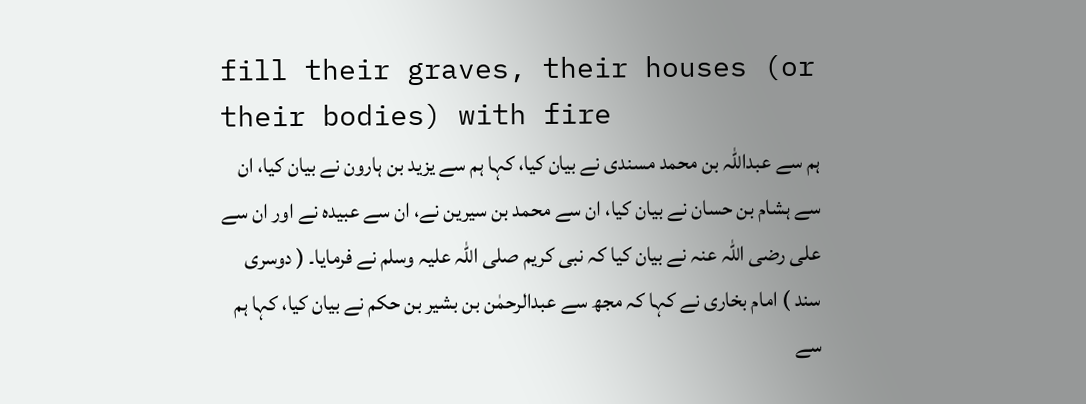fill their graves, their houses (or their bodies) with fire
ہم سے عبداللہ بن محمد مسندی نے بیان کیا، کہا ہم سے یزید بن ہارون نے بیان کیا، ان سے ہشام بن حسان نے بیان کیا، ان سے محمد بن سیرین نے، ان سے عبیدہ نے اور ان سے علی رضی اللہ عنہ نے بیان کیا کہ نبی کریم صلی اللہ علیہ وسلم نے فرمایا۔ ( دوسری سند ) امام بخاری نے کہا کہ مجھ سے عبدالرحمٰن بن بشیر بن حکم نے بیان کیا، کہا ہم سے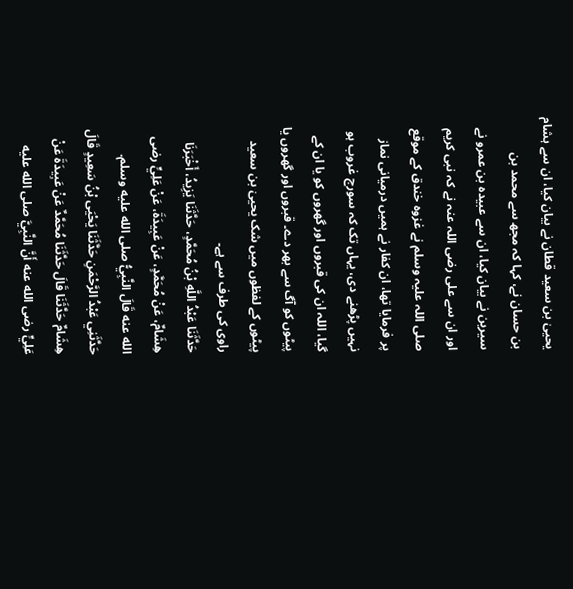یحییٰ بن سعید قطان نے بیان کیا، ان سے ہشام بن حسان نے، کہا کہ مجھ سے محمد بن سیرین نے بیان کیا، ان سے عبیدہ بن عمرو نے اور ان سے علی رضی اللہ عنہ نے کہ نبی کریم صلی اللہ علیہ وسلم نے غزوہ خندق کے موقع پر فرمایا تھا، ان کفار نے ہمیں درمیانی نماز نہیں پڑھنے دی، یہاں تک کہ سورج غروب ہو گیا، اللہ ان کی قبروں اور گھروں کو یا ان کے پیٹوں کو آگ سے بھر دے۔ قبروں اور گھروں یا پیٹوں کے لفظوں میں شک یحییٰ بن سعید راوی کی طرف سے ہے۔
حَدَّثَنَا عَبْدُ اللَّهِ بْنُ مُحَمَّدٍ، حَدَّثَنَا يَزِيدُ، أَخْبَرَنَا هِشَامٌ، عَنْ مُحَمَّدٍ، عَنْ عَبِيدَةَ، عَنْ عَلِيٍّ رضى الله عنه قَالَ النَّبِيُّ صلى الله عليه وسلم. حَدَّثَنِي عَبْدُ الرَّحْمَنِ حَدَّثَنَا يَحْيَى بْنُ سَعِيدٍ قَالَ هِشَامٌ حَدَّثَنَا قَالَ حَدَّثَنَا مُحَمَّدٌ عَنْ عَبِيدَةَ عَنْ عَلِيٍّ رضى الله عنه أَنَّ النَّبِيَّ صلى الله عليه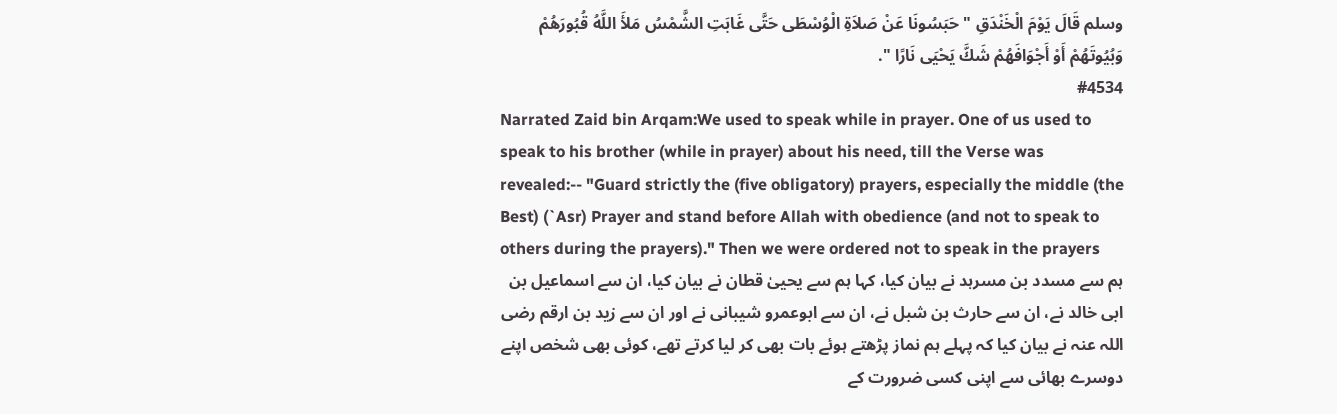وسلم قَالَ يَوْمَ الْخَنْدَقِ " حَبَسُونَا عَنْ صَلاَةِ الْوُسْطَى حَتَّى غَابَتِ الشَّمْسُ مَلأَ اللَّهُ قُبُورَهُمْ وَبُيُوتَهُمْ أَوْ أَجْوَافَهُمْ شَكَّ يَحْيَى نَارًا ".
#4534
Narrated Zaid bin Arqam:We used to speak while in prayer. One of us used to speak to his brother (while in prayer) about his need, till the Verse was revealed:-- "Guard strictly the (five obligatory) prayers, especially the middle (the Best) (`Asr) Prayer and stand before Allah with obedience (and not to speak to others during the prayers)." Then we were ordered not to speak in the prayers
ہم سے مسدد بن مسرہد نے بیان کیا، کہا ہم سے یحییٰ قطان نے بیان کیا، ان سے اسماعیل بن ابی خالد نے، ان سے حارث بن شبل نے، ان سے ابوعمرو شیبانی نے اور ان سے زید بن ارقم رضی اللہ عنہ نے بیان کیا کہ پہلے ہم نماز پڑھتے ہوئے بات بھی کر لیا کرتے تھے، کوئی بھی شخص اپنے دوسرے بھائی سے اپنی کسی ضرورت کے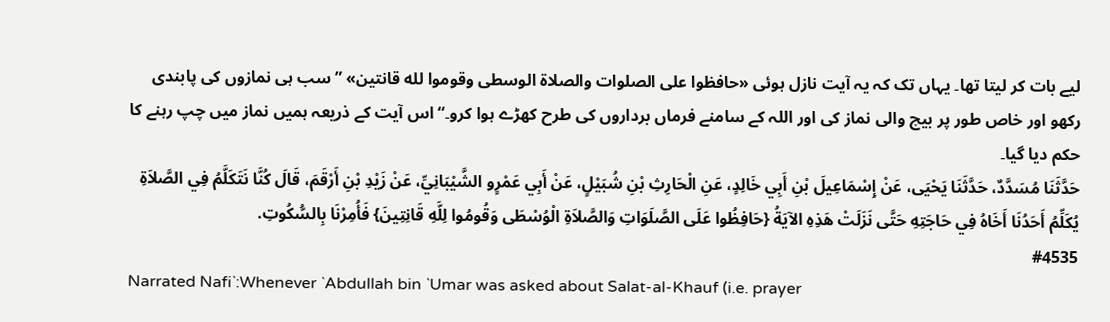لیے بات کر لیتا تھا۔ یہاں تک کہ یہ آیت نازل ہوئی «حافظوا على الصلوات والصلاة الوسطى وقوموا لله قانتين» ”سب ہی نمازوں کی پابندی رکھو اور خاص طور پر بیچ والی نماز کی اور اللہ کے سامنے فرماں برداروں کی طرح کھڑے ہوا کرو۔“ اس آیت کے ذریعہ ہمیں نماز میں چپ رہنے کا حکم دیا گیا۔
حَدَّثَنَا مُسَدَّدٌ، حَدَّثَنَا يَحْيَى، عَنْ إِسْمَاعِيلَ بْنِ أَبِي خَالِدٍ، عَنِ الْحَارِثِ بْنِ شُبَيْلٍ، عَنْ أَبِي عَمْرٍو الشَّيْبَانِيِّ، عَنْ زَيْدِ بْنِ أَرْقَمَ، قَالَ كُنَّا نَتَكَلَّمُ فِي الصَّلاَةِ يُكَلِّمُ أَحَدُنَا أَخَاهُ فِي حَاجَتِهِ حَتَّى نَزَلَتْ هَذِهِ الآيَةُ {حَافِظُوا عَلَى الصَّلَوَاتِ وَالصَّلاَةِ الْوُسْطَى وَقُومُوا لِلَّهِ قَانِتِينَ} فَأُمِرْنَا بِالسُّكُوتِ.
#4535
Narrated Nafi`:Whenever `Abdullah bin `Umar was asked about Salat-al-Khauf (i.e. prayer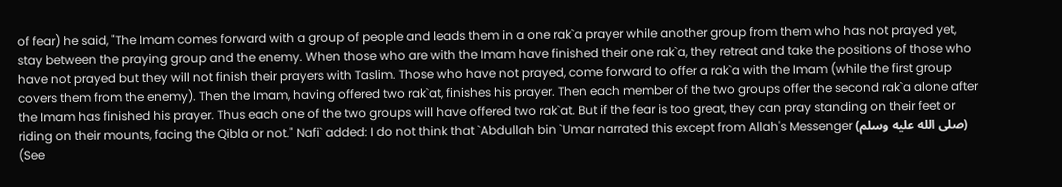of fear) he said, "The Imam comes forward with a group of people and leads them in a one rak`a prayer while another group from them who has not prayed yet, stay between the praying group and the enemy. When those who are with the Imam have finished their one rak`a, they retreat and take the positions of those who have not prayed but they will not finish their prayers with Taslim. Those who have not prayed, come forward to offer a rak`a with the Imam (while the first group covers them from the enemy). Then the Imam, having offered two rak`at, finishes his prayer. Then each member of the two groups offer the second rak`a alone after the Imam has finished his prayer. Thus each one of the two groups will have offered two rak`at. But if the fear is too great, they can pray standing on their feet or riding on their mounts, facing the Qibla or not." Nafi` added: I do not think that `Abdullah bin `Umar narrated this except from Allah's Messenger (صلى الله عليه وسلم) (See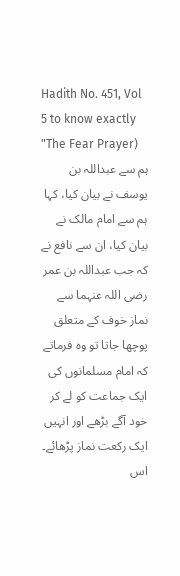Hadith No. 451, Vol 5 to know exactly "The Fear Prayer)
ہم سے عبداللہ بن یوسف نے بیان کیا، کہا ہم سے امام مالک نے بیان کیا، ان سے نافع نے کہ جب عبداللہ بن عمر رضی اللہ عنہما سے نماز خوف کے متعلق پوچھا جاتا تو وہ فرماتے کہ امام مسلمانوں کی ایک جماعت کو لے کر خود آگے بڑھے اور انہیں ایک رکعت نماز پڑھائے۔ اس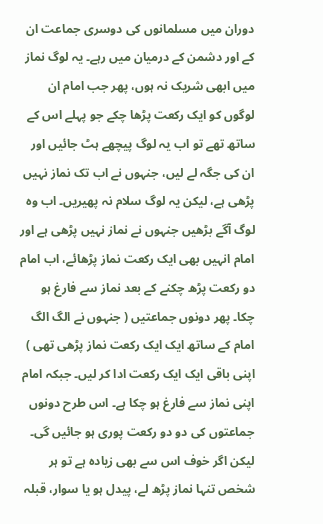دوران میں مسلمانوں کی دوسری جماعت ان کے اور دشمن کے درمیان میں رہے۔ یہ لوگ نماز میں ابھی شریک نہ ہوں، پھر جب امام ان لوگوں کو ایک رکعت پڑھا چکے جو پہلے اس کے ساتھ تھے تو اب یہ لوگ پیچھے ہٹ جائیں اور ان کی جگہ لے لیں، جنہوں نے اب تک نماز نہیں پڑھی ہے، لیکن یہ لوگ سلام نہ پھیریں۔ اب وہ لوگ آگے بڑھیں جنہوں نے نماز نہیں پڑھی ہے اور امام انہیں بھی ایک رکعت نماز پڑھائے، اب امام دو رکعت پڑھ چکنے کے بعد نماز سے فارغ ہو چکا۔ پھر دونوں جماعتیں ( جنہوں نے الگ الگ امام کے ساتھ ایک ایک رکعت نماز پڑھی تھی ) اپنی باقی ایک ایک رکعت ادا کر لیں۔ جبکہ امام اپنی نماز سے فارغ ہو چکا ہے۔ اس طرح دونوں جماعتوں کی دو دو رکعت پوری ہو جائیں گی۔ لیکن اگر خوف اس سے بھی زیادہ ہے تو ہر شخص تنہا نماز پڑھ لے، پیدل ہو یا سوار، قبلہ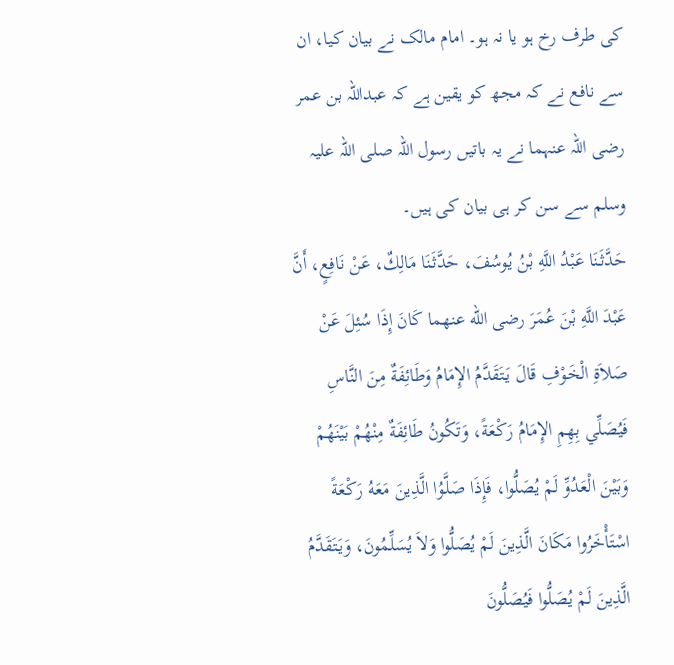کی طرف رخ ہو یا نہ ہو۔ امام مالک نے بیان کیا، ان سے نافع نے کہ مجھ کو یقین ہے کہ عبداللہ بن عمر رضی اللہ عنہما نے یہ باتیں رسول اللہ صلی اللہ علیہ وسلم سے سن کر ہی بیان کی ہیں۔
حَدَّثَنَا عَبْدُ اللَّهِ بْنُ يُوسُفَ، حَدَّثَنَا مَالِكٌ، عَنْ نَافِعٍ، أَنَّ عَبْدَ اللَّهِ بْنَ عُمَرَ رضى الله عنهما كَانَ إِذَا سُئِلَ عَنْ صَلاَةِ الْخَوْفِ قَالَ يَتَقَدَّمُ الإِمَامُ وَطَائِفَةٌ مِنَ النَّاسِ فَيُصَلِّي بِهِمِ الإِمَامُ رَكْعَةً، وَتَكُونُ طَائِفَةٌ مِنْهُمْ بَيْنَهُمْ وَبَيْنَ الْعَدُوِّ لَمْ يُصَلُّوا، فَإِذَا صَلَّوُا الَّذِينَ مَعَهُ رَكْعَةً اسْتَأْخَرُوا مَكَانَ الَّذِينَ لَمْ يُصَلُّوا وَلاَ يُسَلِّمُونَ، وَيَتَقَدَّمُ الَّذِينَ لَمْ يُصَلُّوا فَيُصَلُّونَ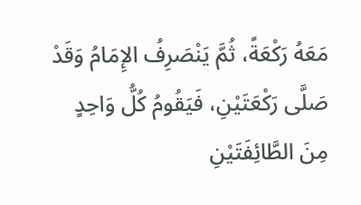مَعَهُ رَكْعَةً، ثُمَّ يَنْصَرِفُ الإِمَامُ وَقَدْ صَلَّى رَكْعَتَيْنِ، فَيَقُومُ كُلُّ وَاحِدٍ مِنَ الطَّائِفَتَيْنِ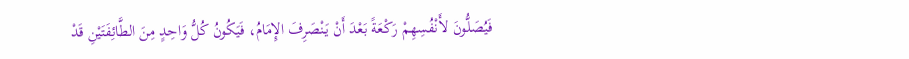فَيُصَلُّونَ لأَنْفُسِهِمْ رَكْعَةً بَعْدَ أَنْ يَنْصَرِفَ الإِمَامُ، فَيَكُونُ كُلُّ وَاحِدٍ مِنَ الطَّائِفَتَيْنِ قَدْ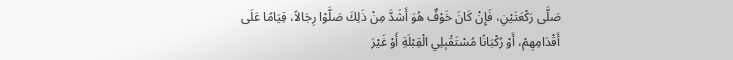صَلَّى رَكْعَتَيْنِ، فَإِنْ كَانَ خَوْفٌ هُوَ أَشَدَّ مِنْ ذَلِكَ صَلَّوْا رِجَالاً، قِيَامًا عَلَى أَقْدَامِهِمْ، أَوْ رُكْبَانًا مُسْتَقْبِلِي الْقِبْلَةِ أَوْ غَيْرَ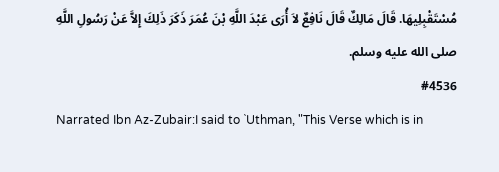مُسْتَقْبِلِيهَا. قَالَ مَالِكٌ قَالَ نَافِعٌ لاَ أُرَى عَبْدَ اللَّهِ بْنَ عُمَرَ ذَكَرَ ذَلِكَ إِلاَّ عَنْ رَسُولِ اللَّهِ صلى الله عليه وسلم.
#4536
Narrated Ibn Az-Zubair:I said to `Uthman, "This Verse which is in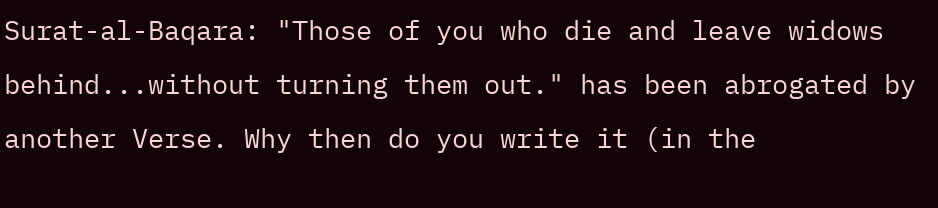Surat-al-Baqara: "Those of you who die and leave widows behind...without turning them out." has been abrogated by another Verse. Why then do you write it (in the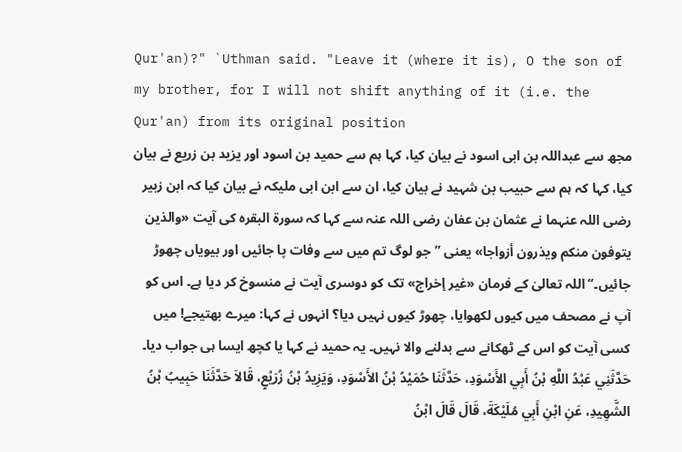Qur'an)?" `Uthman said. "Leave it (where it is), O the son of my brother, for I will not shift anything of it (i.e. the Qur'an) from its original position
مجھ سے عبداللہ بن ابی اسود نے بیان کیا، کہا ہم سے حمید بن اسود اور یزید بن زریع نے بیان کیا، کہا کہ ہم سے حبیب بن شہید نے بیان کیا، ان سے ابن ابی ملیکہ نے بیان کیا کہ ابن زبیر رضی اللہ عنہما نے عثمان بن عفان رضی اللہ عنہ سے کہا کہ سورۃ البقرہ کی آیت «والذين يتوفون منكم ويذرون أزواجا» یعنی ”جو لوگ تم میں سے وفات پا جائیں اور بیویاں چھوڑ جائیں۔“ اللہ تعالیٰ کے فرمان «غير إخراج» تک کو دوسری آیت نے منسوخ کر دیا ہے۔ اس کو آپ نے مصحف میں کیوں لکھوایا، چھوڑ کیوں نہیں دیا؟ انہوں نے کہا: میرے بھتیجے! میں کسی آیت کو اس کے ٹھکانے سے بدلنے والا نہیں۔ یہ حمید نے کہا یا کچھ ایسا ہی جواب دیا۔
حَدَّثَنِي عَبْدُ اللَّهِ بْنُ أَبِي الأَسْوَدِ، حَدَّثَنَا حُمَيْدُ بْنُ الأَسْوَدِ، وَيَزِيدُ بْنُ زُرَيْعٍ، قَالاَ حَدَّثَنَا حَبِيبُ بْنُ الشَّهِيدِ، عَنِ ابْنِ أَبِي مُلَيْكَةَ، قَالَ قَالَ ابْنُ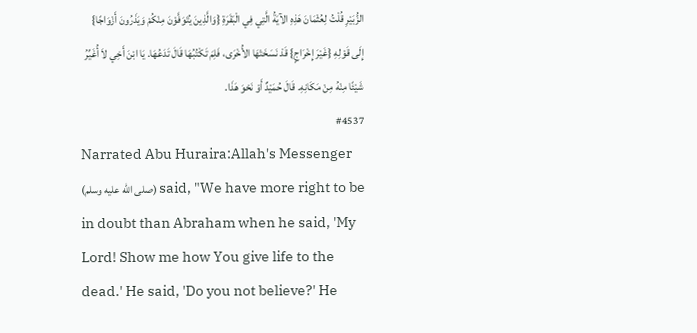الزُّبَيْرِ قُلْتُ لِعُثْمَانَ هَذِهِ الآيَةُ الَّتِي فِي الْبَقَرَةِ {وَالَّذِينَ يُتَوَفَّوْنَ مِنْكُمْ وَيَذَرُونَ أَزْوَاجًا} إِلَى قَوْلِهِ {غَيْرَ إِخْرَاجٍ} قَدْ نَسَخَتْهَا الأُخْرَى، فَلِمَ تَكْتُبُهَا قَالَ تَدَعُهَا. يَا ابْنَ أَخِي لاَ أُغَيِّرُ شَيْئًا مِنْهُ مِنْ مَكَانِهِ. قَالَ حُمَيْدٌ أَوْ نَحْوَ هَذَا.
#4537
Narrated Abu Huraira:Allah's Messenger (صلى الله عليه وسلم) said, "We have more right to be in doubt than Abraham when he said, 'My Lord! Show me how You give life to the dead.' He said, 'Do you not believe?' He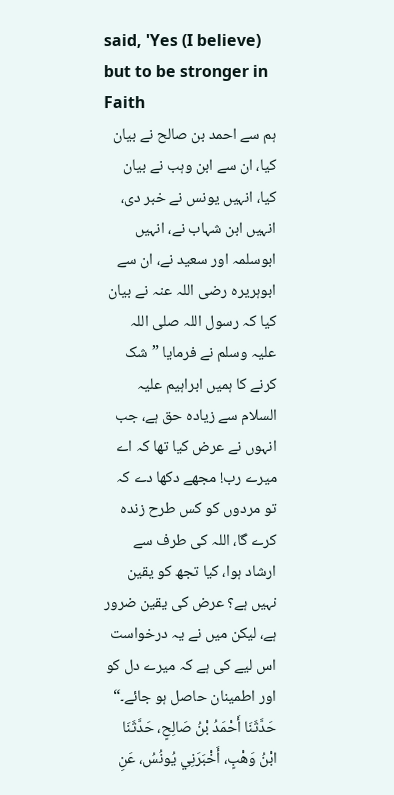said, 'Yes (I believe) but to be stronger in Faith
ہم سے احمد بن صالح نے بیان کیا، ان سے ابن وہب نے بیان کیا، انہیں یونس نے خبر دی، انہیں ابن شہاب نے، انہیں ابوسلمہ اور سعید نے، ان سے ابوہریرہ رضی اللہ عنہ نے بیان کیا کہ رسول اللہ صلی اللہ علیہ وسلم نے فرمایا ”شک کرنے کا ہمیں ابراہیم علیہ السلام سے زیادہ حق ہے، جب انہوں نے عرض کیا تھا کہ اے میرے رب! مجھے دکھا دے کہ تو مردوں کو کس طرح زندہ کرے گا، اللہ کی طرف سے ارشاد ہوا، کیا تجھ کو یقین نہیں ہے؟ عرض کی یقین ضرور ہے، لیکن میں نے یہ درخواست اس لیے کی ہے کہ میرے دل کو اور اطمینان حاصل ہو جائے۔“
حَدَّثَنَا أَحْمَدُ بْنُ صَالِحٍ، حَدَّثَنَا ابْنُ وَهْبٍ، أَخْبَرَنِي يُونُسُ، عَنِ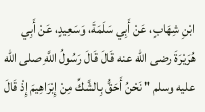ابْنِ شِهَابٍ، عَنْ أَبِي سَلَمَةَ، وَسَعِيدٍ، عَنْ أَبِي هُرَيْرَةَ رضى الله عنه قَالَ قَالَ رَسُولُ اللَّهِ صلى الله عليه وسلم " نَحْنُ أَحَقُّ بِالشَّكِّ مِنْ إِبْرَاهِيمَ إِذْ قَالَ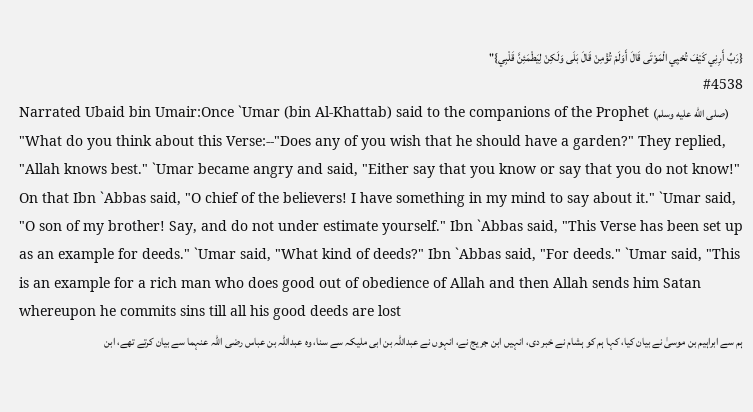{رَبِّ أَرِنِي كَيْفَ تُحْيِي الْمَوْتَى قَالَ أَوَلَمْ تُؤْمِنْ قَالَ بَلَى وَلَكِنْ لِيَطْمَئِنَّ قَلْبِي}"
#4538
Narrated Ubaid bin Umair:Once `Umar (bin Al-Khattab) said to the companions of the Prophet (صلى الله عليه وسلم) "What do you think about this Verse:--"Does any of you wish that he should have a garden?" They replied, "Allah knows best." `Umar became angry and said, "Either say that you know or say that you do not know!" On that Ibn `Abbas said, "O chief of the believers! I have something in my mind to say about it." `Umar said, "O son of my brother! Say, and do not under estimate yourself." Ibn `Abbas said, "This Verse has been set up as an example for deeds." `Umar said, "What kind of deeds?" Ibn `Abbas said, "For deeds." `Umar said, "This is an example for a rich man who does good out of obedience of Allah and then Allah sends him Satan whereupon he commits sins till all his good deeds are lost
ہم سے ابراہیم بن موسیٰ نے بیان کیا، کہا ہم کو ہشام نے خبر دی، انہیں ابن جریج نے، انہوں نے عبداللہ بن ابی ملیکہ سے سنا، وہ عبداللہ بن عباس رضی اللہ عنہما سے بیان کرتے تھے، ابن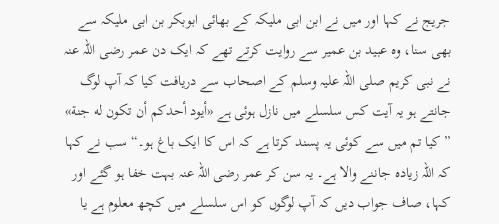جریج نے کہا اور میں نے ابن ابی ملیکہ کے بھائی ابوبکر بن ابی ملیکہ سے بھی سنا، وہ عبید بن عمیر سے روایت کرتے تھے کہ ایک دن عمر رضی اللہ عنہ نے نبی کریم صلی اللہ علیہ وسلم کے اصحاب سے دریافت کیا کہ آپ لوگ جانتے ہو یہ آیت کس سلسلے میں نازل ہوئی ہے «أيود أحدكم أن تكون له جنة» ”کیا تم میں سے کوئی یہ پسند کرتا ہے کہ اس کا ایک باغ ہو۔“ سب نے کہا کہ اللہ زیادہ جاننے والا ہے۔ یہ سن کر عمر رضی اللہ عنہ بہت خفا ہو گئے اور کہا، صاف جواب دیں کہ آپ لوگوں کو اس سلسلے میں کچھ معلوم ہے یا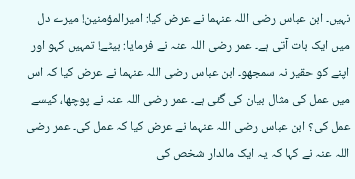نہیں۔ ابن عباس رضی اللہ عنہما نے عرض کیا: امیرالمؤمنین! میرے دل میں ایک بات آتی ہے۔ عمر رضی اللہ عنہ نے فرمایا: بیٹے! تمہیں کہو اور اپنے کو حقیر نہ سمجھو۔ ابن عباس رضی اللہ عنہما نے عرض کیا کہ اس میں عمل کی مثال بیان کی گئی ہے۔ عمر رضی اللہ عنہ نے پوچھا، کیسے عمل کی؟ ابن عباس رضی اللہ عنہما نے عرض کیا کہ عمل کی۔ عمر رضی اللہ عنہ نے کہا کہ یہ ایک مالدار شخص کی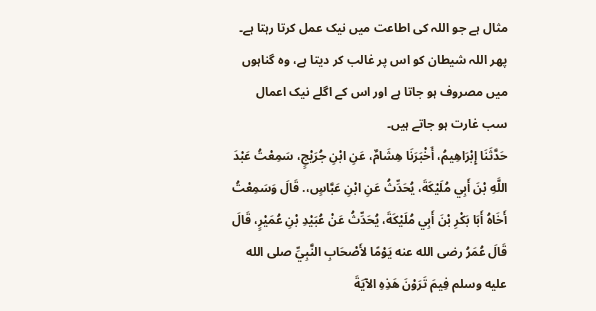مثال ہے جو اللہ کی اطاعت میں نیک عمل کرتا رہتا ہے۔ پھر اللہ شیطان کو اس پر غالب کر دیتا ہے، وہ گناہوں میں مصروف ہو جاتا ہے اور اس کے اگلے نیک اعمال سب غارت ہو جاتے ہیں۔
حَدَّثَنَا إِبْرَاهِيمُ، أَخْبَرَنَا هِشَامٌ، عَنِ ابْنِ جُرَيْجٍ، سَمِعْتُ عَبْدَ اللَّهِ بْنَ أَبِي مُلَيْكَةَ، يُحَدِّثُ عَنِ ابْنِ عَبَّاسٍ،. قَالَ وَسَمِعْتُ أَخَاهُ أَبَا بَكْرِ بْنَ أَبِي مُلَيْكَةَ، يُحَدِّثُ عَنْ عُبَيْدِ بْنِ عُمَيْرٍ، قَالَ قَالَ عُمَرُ رضى الله عنه يَوْمًا لأَصْحَابِ النَّبِيِّ صلى الله عليه وسلم فِيمَ تَرَوْنَ هَذِهِ الآيَةَ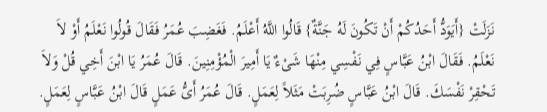نَزَلَتْ {أَيَوَدُّ أَحَدُكُمْ أَنْ تَكُونَ لَهُ جَنَّةٌ} قَالُوا اللَّهُ أَعْلَمُ. فَغَضِبَ عُمَرُ فَقَالَ قُولُوا نَعْلَمُ أَوْ لاَ نَعْلَمُ. فَقَالَ ابْنُ عَبَّاسٍ فِي نَفْسِي مِنْهَا شَىْءٌ يَا أَمِيرَ الْمُؤْمِنِينَ. قَالَ عُمَرُ يَا ابْنَ أَخِي قُلْ وَلاَ تَحْقِرْ نَفْسَكَ. قَالَ ابْنُ عَبَّاسٍ ضُرِبَتْ مَثَلاً لِعَمَلٍ. قَالَ عُمَرُ أَىُّ عَمَلٍ قَالَ ابْنُ عَبَّاسٍ لِعَمَلٍ.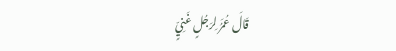قَالَ عُمَرُ لِرَجُلٍ غَنِيٍّ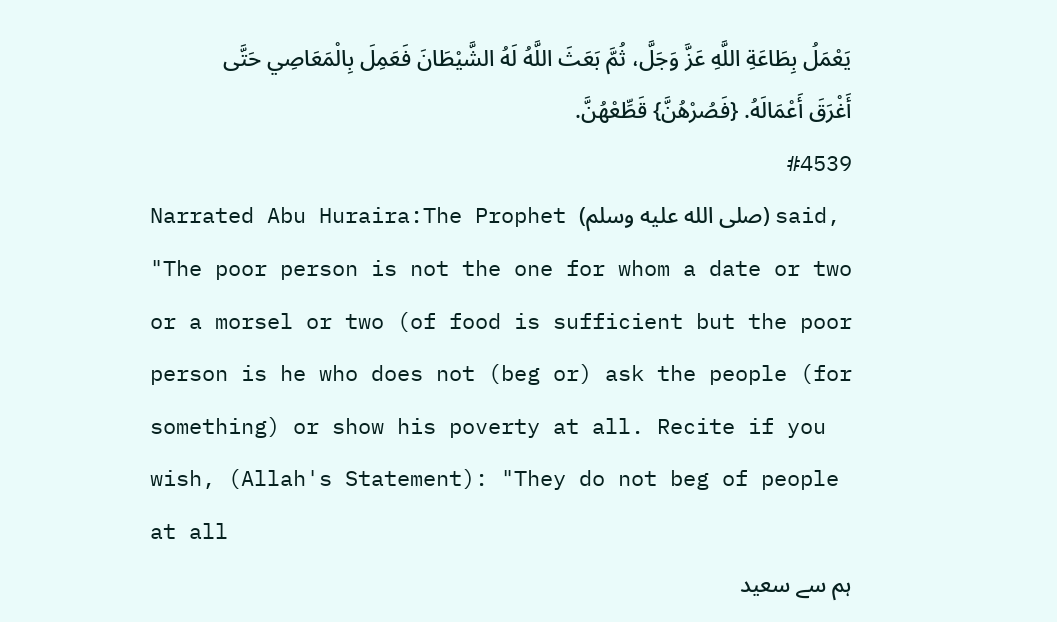يَعْمَلُ بِطَاعَةِ اللَّهِ عَزَّ وَجَلَّ، ثُمَّ بَعَثَ اللَّهُ لَهُ الشَّيْطَانَ فَعَمِلَ بِالْمَعَاصِي حَتَّى أَغْرَقَ أَعْمَالَهُ. {فَصُرْهُنَّ} قَطِّعْهُنَّ.
#4539
Narrated Abu Huraira:The Prophet (صلى الله عليه وسلم) said, "The poor person is not the one for whom a date or two or a morsel or two (of food is sufficient but the poor person is he who does not (beg or) ask the people (for something) or show his poverty at all. Recite if you wish, (Allah's Statement): "They do not beg of people at all
ہم سے سعید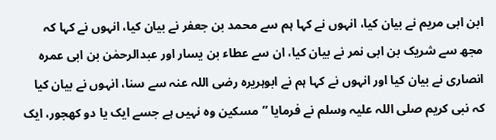ابن ابی مریم نے بیان کیا، انہوں نے کہا ہم سے محمد بن جعفر نے بیان کیا، انہوں نے کہا کہ مجھ سے شریک بن ابی نمر نے بیان کیا، ان سے عطاء بن یسار اور عبدالرحمٰن بن ابی عمرہ انصاری نے بیان کیا اور انہوں نے کہا ہم نے ابوہریرہ رضی اللہ عنہ سے سنا، انہوں نے بیان کیا کہ نبی کریم صلی اللہ علیہ وسلم نے فرمایا ”مسکین وہ نہیں ہے جسے ایک یا دو کھجور، ایک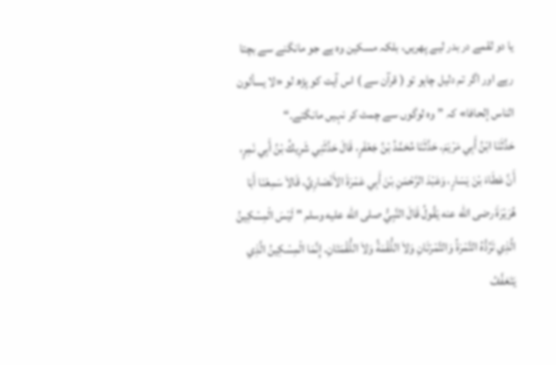یا دو لقمے در بدر لیے پھریں، بلکہ مسکین وہ ہے جو مانگنے سے بچتا رہے اور اگر تم دلیل چاہو تو ( قرآن سے ) اس آیت کو پڑھ لو «لا يسألون الناس إلحافا» کہ ”وہ لوگوں سے چمٹ کر نہیں مانگتے۔“
حَدَّثَنَا ابْنُ أَبِي مَرْيَمَ، حَدَّثَنَا مُحَمَّدُ بْنُ جَعْفَرٍ، قَالَ حَدَّثَنِي شَرِيكُ بْنُ أَبِي نَمِرٍ، أَنَّ عَطَاءَ بْنَ يَسَارٍ، وَعَبْدَ الرَّحْمَنِ بْنَ أَبِي عَمْرَةَ الأَنْصَارِيَّ، قَالاَ سَمِعْنَا أَبَا هُرَيْرَةَ رضى الله عنه يَقُولُ قَالَ النَّبِيُّ صلى الله عليه وسلم " لَيْسَ الْمِسْكِينُ الَّذِي تَرُدُّهُ التَّمْرَةُ وَالتَّمْرَتَانِ وَلاَ اللُّقْمَةُ وَلاَ اللُّقْمَتَانِ. إِنَّمَا الْمِسْكِينُ الَّذِي يَتَعَفَّفُ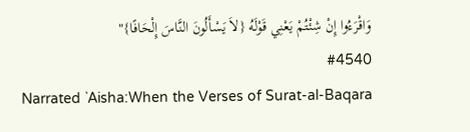وَاقْرَءُوا إِنْ شِئْتُمْ يَعْنِي قَوْلَهُ {لاَ يَسْأَلُونَ النَّاسَ إِلْحَافًا}"
#4540
Narrated `Aisha:When the Verses of Surat-al-Baqara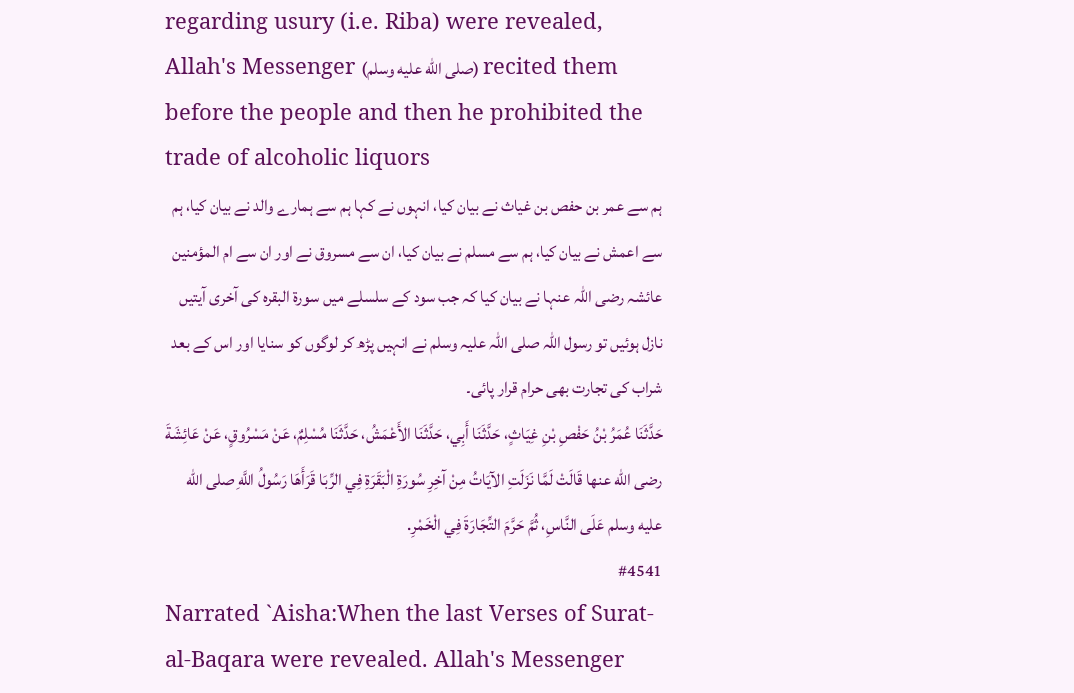regarding usury (i.e. Riba) were revealed, Allah's Messenger (صلى الله عليه وسلم) recited them before the people and then he prohibited the trade of alcoholic liquors
ہم سے عمر بن حفص بن غیاث نے بیان کیا، انہوں نے کہا ہم سے ہمارے والد نے بیان کیا، ہم سے اعمش نے بیان کیا، ہم سے مسلم نے بیان کیا، ان سے مسروق نے اور ان سے ام المؤمنین عائشہ رضی اللہ عنہا نے بیان کیا کہ جب سود کے سلسلے میں سورۃ البقرہ کی آخری آیتیں نازل ہوئیں تو رسول اللہ صلی اللہ علیہ وسلم نے انہیں پڑھ کر لوگوں کو سنایا اور اس کے بعد شراب کی تجارت بھی حرام قرار پائی۔
حَدَّثَنَا عُمَرُ بْنُ حَفْصِ بْنِ غِيَاثٍ، حَدَّثَنَا أَبِي، حَدَّثَنَا الأَعْمَشُ، حَدَّثَنَا مُسْلِمٌ، عَنْ مَسْرُوقٍ، عَنْ عَائِشَةَ رضى الله عنها قَالَتْ لَمَّا نَزَلَتِ الآيَاتُ مِنْ آخِرِ سُورَةِ الْبَقَرَةِ فِي الرِّبَا قَرَأَهَا رَسُولُ اللَّهِ صلى الله عليه وسلم عَلَى النَّاسِ، ثُمَّ حَرَّمَ التِّجَارَةَ فِي الْخَمْرِ.
#4541
Narrated `Aisha:When the last Verses of Surat-al-Baqara were revealed. Allah's Messenger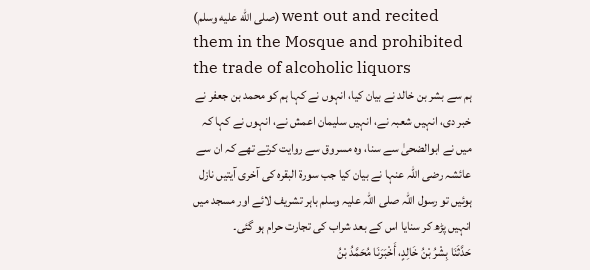(صلى الله عليه وسلم) went out and recited them in the Mosque and prohibited the trade of alcoholic liquors
ہم سے بشر بن خالد نے بیان کیا، انہوں نے کہا ہم کو محمد بن جعفر نے خبر دی، انہیں شعبہ نے، انہیں سلیمان اعمش نے، انہوں نے کہا کہ میں نے ابوالضحیٰ سے سنا، وہ مسروق سے روایت کرتے تھے کہ ان سے عائشہ رضی اللہ عنہا نے بیان کیا جب سورۃ البقرہ کی آخری آیتیں نازل ہوئیں تو رسول اللہ صلی اللہ علیہ وسلم باہر تشریف لائے اور مسجد میں انہیں پڑھ کر سنایا اس کے بعد شراب کی تجارت حرام ہو گئی۔
حَدَّثَنَا بِشْرُ بْنُ خَالِدٍ، أَخْبَرَنَا مُحَمَّدُ بْنُ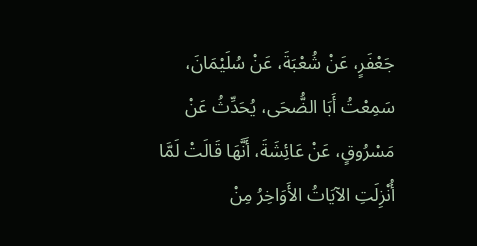جَعْفَرٍ، عَنْ شُعْبَةَ، عَنْ سُلَيْمَانَ، سَمِعْتُ أَبَا الضُّحَى، يُحَدِّثُ عَنْ مَسْرُوقٍ، عَنْ عَائِشَةَ، أَنَّهَا قَالَتْ لَمَّا أُنْزِلَتِ الآيَاتُ الأَوَاخِرُ مِنْ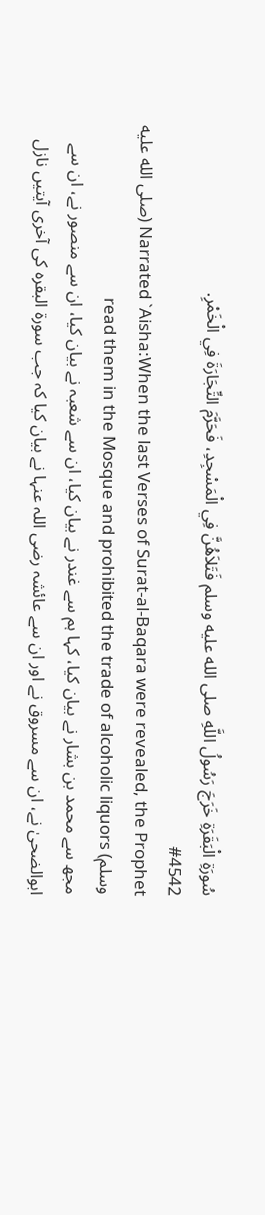سُورَةِ الْبَقَرَةِ خَرَجَ رَسُولُ اللَّهِ صلى الله عليه وسلم فَتَلاَهُنَّ فِي الْمَسْجِدِ، فَحَرَّمَ التِّجَارَةَ فِي الْخَمْرِ.
#4542
Narrated `Aisha:When the last Verses of Surat-al-Baqara were revealed, the Prophet (صلى الله عليه وسلم) read them in the Mosque and prohibited the trade of alcoholic liquors
مجھ سے محمد بن بشار نے بیان کیا، کہا ہم سے غندر نے بیان کیا، ان سے شعبہ نے بیان کیا، ان سے منصور نے، ان سے ابوالضحیٰ نے، ان سے مسروق نے اور ان سے عائشہ رضی اللہ عنہا نے بیان کیا کہ جب سورۃ البقرہ کی آخری آیتیں نازل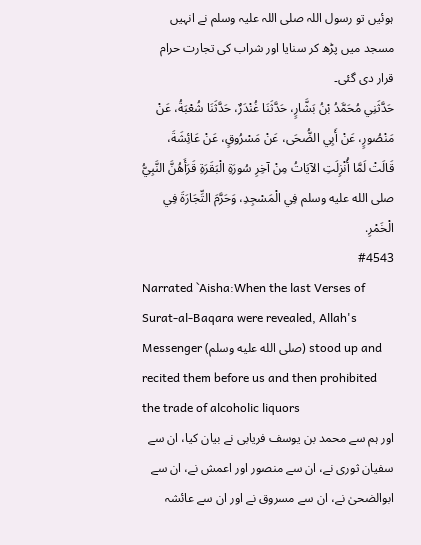ہوئیں تو رسول اللہ صلی اللہ علیہ وسلم نے انہیں مسجد میں پڑھ کر سنایا اور شراب کی تجارت حرام قرار دی گئی۔
حَدَّثَنِي مُحَمَّدُ بْنُ بَشَّارٍ، حَدَّثَنَا غُنْدَرٌ، حَدَّثَنَا شُعْبَةُ، عَنْ مَنْصُورٍ، عَنْ أَبِي الضُّحَى، عَنْ مَسْرُوقٍ، عَنْ عَائِشَةَ، قَالَتْ لَمَّا أُنْزِلَتِ الآيَاتُ مِنْ آخِرِ سُورَةِ الْبَقَرَةِ قَرَأَهُنَّ النَّبِيُّ صلى الله عليه وسلم فِي الْمَسْجِدِ، وَحَرَّمَ التِّجَارَةَ فِي الْخَمْرِ.
#4543
Narrated `Aisha:When the last Verses of Surat-al-Baqara were revealed, Allah's Messenger (صلى الله عليه وسلم) stood up and recited them before us and then prohibited the trade of alcoholic liquors
اور ہم سے محمد بن یوسف فریابی نے بیان کیا، ان سے سفیان ثوری نے، ان سے منصور اور اعمش نے، ان سے ابوالضحیٰ نے، ان سے مسروق نے اور ان سے عائشہ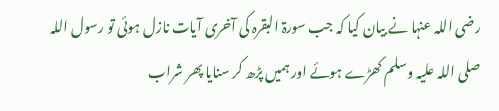رضی اللہ عنہا نے بیان کیا کہ جب سورۃ البقرہ کی آخری آیات نازل ہوئی تو رسول اللہ صلی اللہ علیہ وسلم کھڑے ہوئے اور ہمیں پڑھ کر سنایا پھر شراب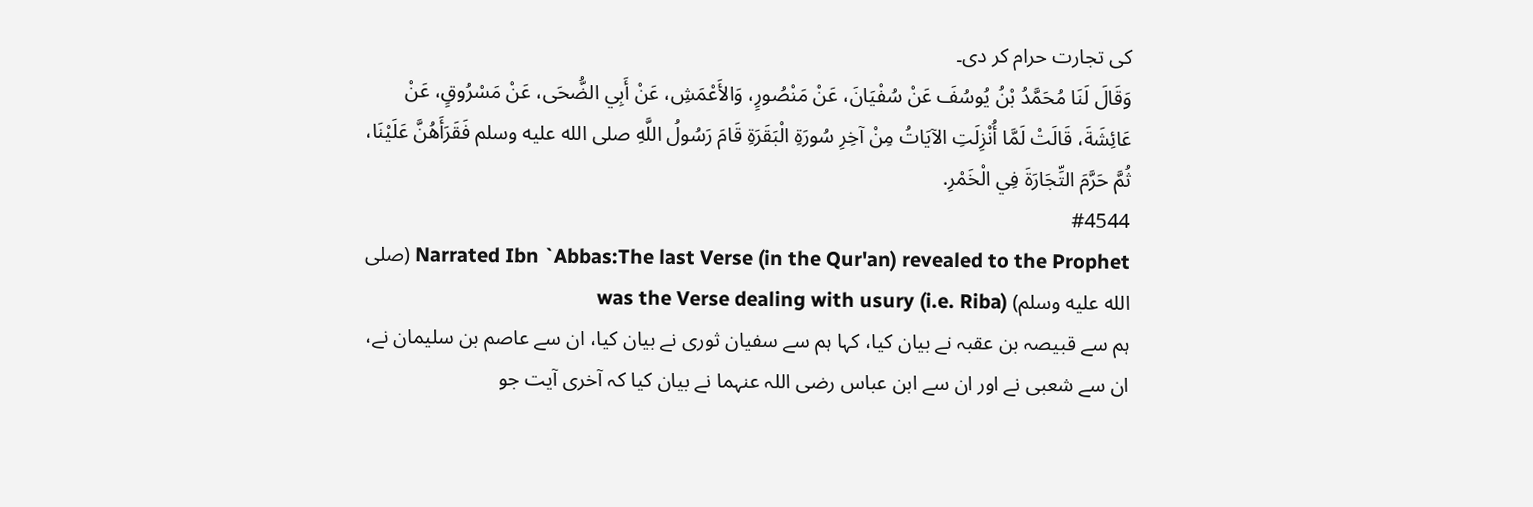کی تجارت حرام کر دی۔
وَقَالَ لَنَا مُحَمَّدُ بْنُ يُوسُفَ عَنْ سُفْيَانَ، عَنْ مَنْصُورٍ، وَالأَعْمَشِ، عَنْ أَبِي الضُّحَى، عَنْ مَسْرُوقٍ، عَنْ عَائِشَةَ، قَالَتْ لَمَّا أُنْزِلَتِ الآيَاتُ مِنْ آخِرِ سُورَةِ الْبَقَرَةِ قَامَ رَسُولُ اللَّهِ صلى الله عليه وسلم فَقَرَأَهُنَّ عَلَيْنَا، ثُمَّ حَرَّمَ التِّجَارَةَ فِي الْخَمْرِ.
#4544
Narrated Ibn `Abbas:The last Verse (in the Qur'an) revealed to the Prophet (صلى الله عليه وسلم) was the Verse dealing with usury (i.e. Riba)
ہم سے قبیصہ بن عقبہ نے بیان کیا، کہا ہم سے سفیان ثوری نے بیان کیا، ان سے عاصم بن سلیمان نے، ان سے شعبی نے اور ان سے ابن عباس رضی اللہ عنہما نے بیان کیا کہ آخری آیت جو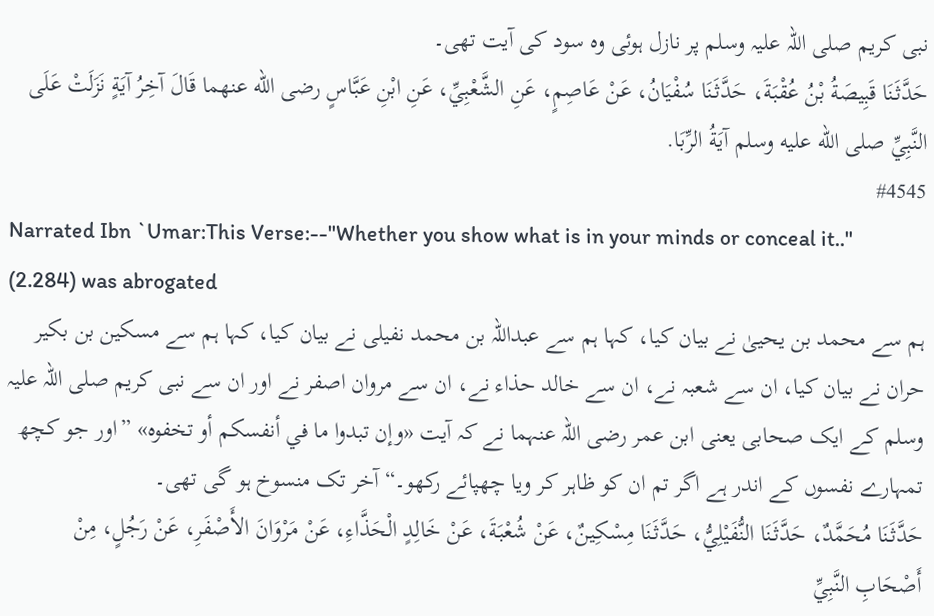نبی کریم صلی اللہ علیہ وسلم پر نازل ہوئی وہ سود کی آیت تھی۔
حَدَّثَنَا قَبِيصَةُ بْنُ عُقْبَةَ، حَدَّثَنَا سُفْيَانُ، عَنْ عَاصِمٍ، عَنِ الشَّعْبِيِّ، عَنِ ابْنِ عَبَّاسٍ رضى الله عنهما قَالَ آخِرُ آيَةٍ نَزَلَتْ عَلَى النَّبِيِّ صلى الله عليه وسلم آيَةُ الرِّبَا.
#4545
Narrated Ibn `Umar:This Verse:--"Whether you show what is in your minds or conceal it.." (2.284) was abrogated
ہم سے محمد بن یحییٰ نے بیان کیا، کہا ہم سے عبداللہ بن محمد نفیلی نے بیان کیا، کہا ہم سے مسکین بن بکیر حران نے بیان کیا، ان سے شعبہ نے، ان سے خالد حذاء نے، ان سے مروان اصفر نے اور ان سے نبی کریم صلی اللہ علیہ وسلم کے ایک صحابی یعنی ابن عمر رضی اللہ عنہما نے کہ آیت «وإن تبدوا ما في أنفسكم أو تخفوه» ”اور جو کچھ تمہارے نفسوں کے اندر ہے اگر تم ان کو ظاہر کر ویا چھپائے رکھو۔“ آخر تک منسوخ ہو گی تھی۔
حَدَّثَنَا مُحَمَّدٌ، حَدَّثَنَا النُّفَيْلِيُّ، حَدَّثَنَا مِسْكِينٌ، عَنْ شُعْبَةَ، عَنْ خَالِدٍ الْحَذَّاءِ، عَنْ مَرْوَانَ الأَصْفَرِ، عَنْ رَجُلٍ، مِنْ أَصْحَابِ النَّبِيِّ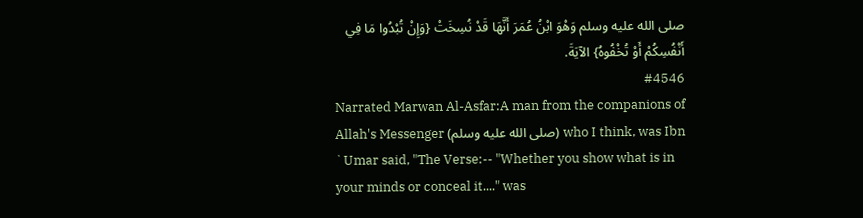صلى الله عليه وسلم وَهْوَ ابْنُ عُمَرَ أَنَّهَا قَدْ نُسِخَتْ {وَإِنْ تُبْدُوا مَا فِي أَنْفُسِكُمْ أَوْ تُخْفُوهُ} الآيَةَ.
#4546
Narrated Marwan Al-Asfar:A man from the companions of Allah's Messenger (صلى الله عليه وسلم) who I think, was Ibn `Umar said, "The Verse:-- "Whether you show what is in your minds or conceal it...." was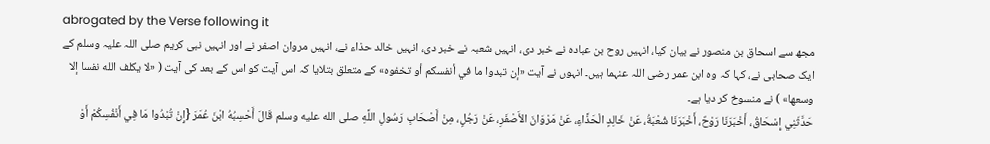abrogated by the Verse following it
مجھ سے اسحاق بن منصور نے بیان کیا، انہیں روح بن عبادہ نے خبر دی، انہیں شعبہ نے خبر دی، انہیں خالد حذاء نے، انہیں مروان اصفر نے اور انہیں نبی کریم صلی اللہ علیہ وسلم کے ایک صحابی نے، کہا کہ وہ ابن عمر رضی اللہ عنہما ہیں۔ انہوں نے آیت «إن تبدوا ما في أنفسكم أو تخفوه» کے متعلق بتلایا کہ اس آیت کو اس کے بعد کی آیت ( «لا يكلف الله نفسا إلا وسعها» ) نے منسوخ کر دیا ہے۔
حَدَّثَنِي إِسْحَاقُ، أَخْبَرَنَا رَوْحٌ، أَخْبَرَنَا شُعْبَةُ، عَنْ خَالِدٍ الْحَذَّاءِ، عَنْ مَرْوَانَ الأَصْفَرِ، عَنْ رَجُلٍ، مِنْ أَصْحَابِ رَسُولِ اللَّهِ صلى الله عليه وسلم قَالَ أَحْسِبُهُ ابْنَ عُمَرَ {إِنْ تُبْدُوا مَا فِي أَنْفُسِكُمْ أَوْ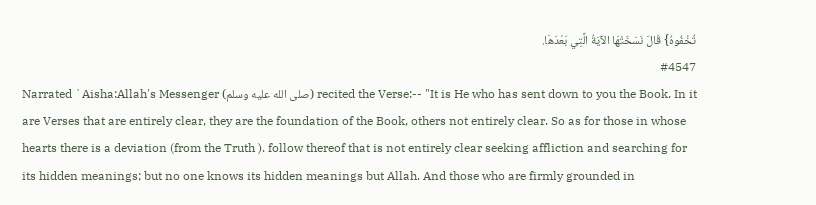تُخْفُوهُ} قَالَ نَسَخَتْهَا الآيَةُ الَّتِي بَعْدَهَا.
#4547
Narrated `Aisha:Allah's Messenger (صلى الله عليه وسلم) recited the Verse:-- "It is He who has sent down to you the Book. In it are Verses that are entirely clear, they are the foundation of the Book, others not entirely clear. So as for those in whose hearts there is a deviation (from the Truth ). follow thereof that is not entirely clear seeking affliction and searching for its hidden meanings; but no one knows its hidden meanings but Allah. And those who are firmly grounded in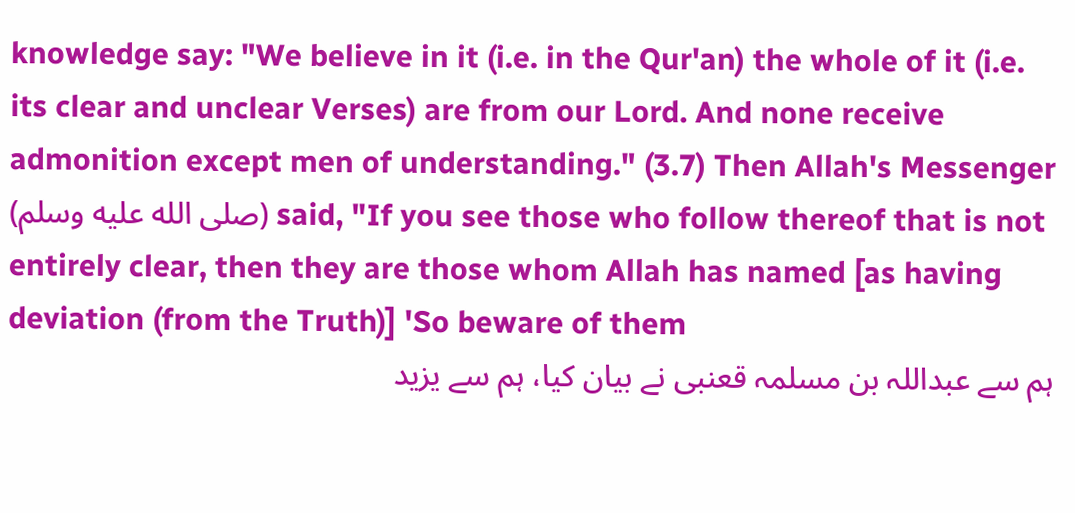knowledge say: "We believe in it (i.e. in the Qur'an) the whole of it (i.e. its clear and unclear Verses) are from our Lord. And none receive admonition except men of understanding." (3.7) Then Allah's Messenger (صلى الله عليه وسلم) said, "If you see those who follow thereof that is not entirely clear, then they are those whom Allah has named [as having deviation (from the Truth)] 'So beware of them
ہم سے عبداللہ بن مسلمہ قعنبی نے بیان کیا، ہم سے یزید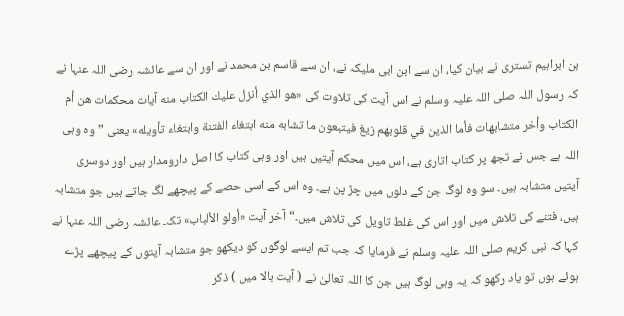بن ابراہیم تستری نے بیان کیا، ان سے ابن ابی ملیکہ نے، ان سے قاسم بن محمد نے اور ان سے عائشہ رضی اللہ عنہا نے کہ رسول اللہ صلی اللہ علیہ وسلم نے اس آیت کی تلاوت کی «هو الذي أنزل عليك الكتاب منه آيات محكمات هن أم الكتاب وأخر متشابهات فأما الذين في قلوبهم زيغ فيتبعون ما تشابه منه ابتغاء الفتنة وابتغاء تأويله» یعنی ”وہ وہی اللہ ہے جس نے تجھ پر کتاب اتاری ہے، اس میں محکم آیتیں ہیں اور وہی کتاب کا اصل دارومدار ہیں اور دوسری آیتیں متشابہ ہیں۔ سو وہ لوگ جن کے دلوں میں چڑ پن ہے۔ وہ اس کے اسی حصے کے پیچھے لگ جاتے ہیں جو متشابہ ہیں، فتنے کی تلاش میں اور اس کی غلط تاویل کی تلاش میں۔“ آخر آیت «أولو الألباب» تک۔ عائشہ رضی اللہ عنہا نے کہا کہ نبی کریم صلی اللہ علیہ وسلم نے فرمایا کہ جب تم ایسے لوگوں کو دیکھو جو متشابہ آیتوں کے پیچھے پڑے ہوئے ہوں تو یاد رکھو کہ یہ وہی لوگ ہیں جن کا اللہ تعالیٰ نے ( آیت بالا میں ) ذکر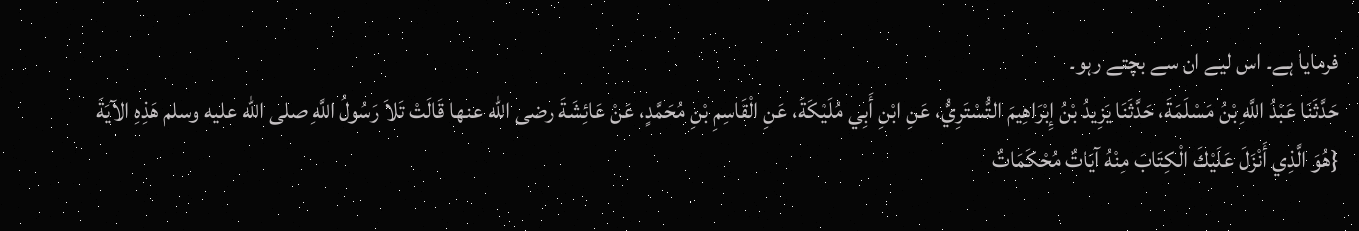فرمایا ہے۔ اس لیے ان سے بچتے رہو۔
حَدَّثَنَا عَبْدُ اللَّهِ بْنُ مَسْلَمَةَ، حَدَّثَنَا يَزِيدُ بْنُ إِبْرَاهِيمَ التُّسْتَرِيُّ، عَنِ ابْنِ أَبِي مُلَيْكَةَ، عَنِ الْقَاسِمِ بْنِ مُحَمَّدٍ، عَنْ عَائِشَةَ رضى الله عنها قَالَتْ تَلاَ رَسُولُ اللَّهِ صلى الله عليه وسلم هَذِهِ الآيَةَ {هُوَ الَّذِي أَنْزَلَ عَلَيْكَ الْكِتَابَ مِنْهُ آيَاتٌ مُحْكَمَاتٌ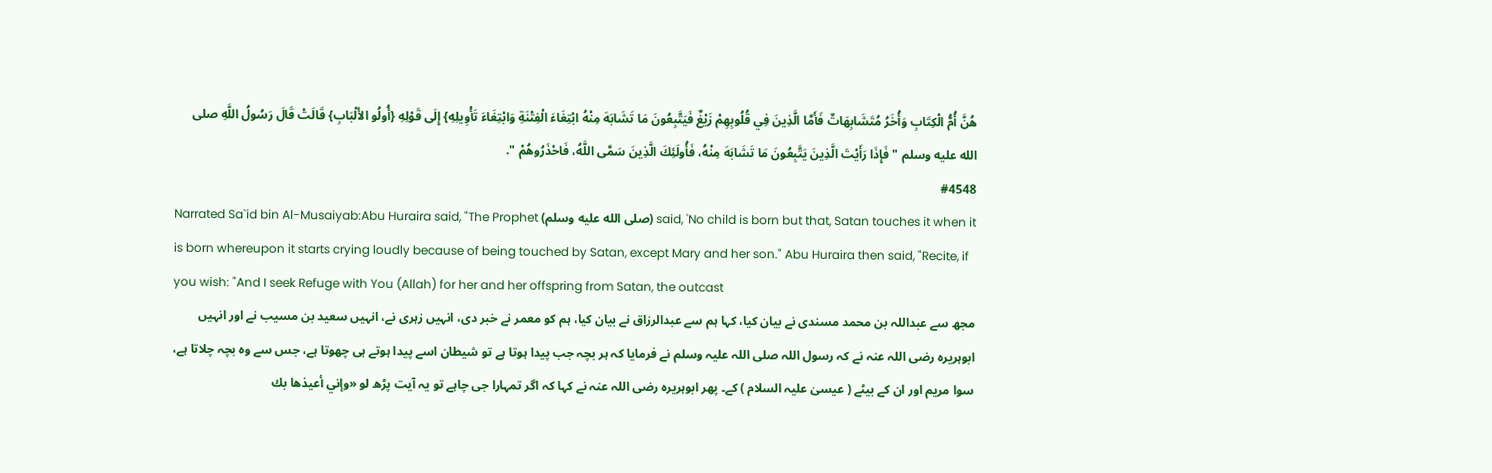هُنَّ أُمُّ الْكِتَابِ وَأُخَرُ مُتَشَابِهَاتٌ فَأَمَّا الَّذِينَ فِي قُلُوبِهِمْ زَيْغٌ فَيَتَّبِعُونَ مَا تَشَابَهَ مِنْهُ ابْتِغَاءَ الْفِتْنَةِ وَابْتِغَاءَ تَأْوِيلِهِ} إِلَى قَوْلِهِ {أُولُو الأَلْبَابِ} قَالَتْ قَالَ رَسُولُ اللَّهِ صلى الله عليه وسلم " فَإِذَا رَأَيْتَ الَّذِينَ يَتَّبِعُونَ مَا تَشَابَهَ مِنْهُ، فَأُولَئِكَ الَّذِينَ سَمَّى اللَّهُ، فَاحْذَرُوهُمْ ".
#4548
Narrated Sa`id bin Al-Musaiyab:Abu Huraira said, "The Prophet (صلى الله عليه وسلم) said, 'No child is born but that, Satan touches it when it is born whereupon it starts crying loudly because of being touched by Satan, except Mary and her son." Abu Huraira then said, "Recite, if you wish: "And I seek Refuge with You (Allah) for her and her offspring from Satan, the outcast
مجھ سے عبداللہ بن محمد مسندی نے بیان کیا، کہا ہم سے عبدالرزاق نے بیان کیا، ہم کو معمر نے خبر دی، انہیں زہری نے، انہیں سعید بن مسیب نے اور انہیں ابوہریرہ رضی اللہ عنہ نے کہ رسول اللہ صلی اللہ علیہ وسلم نے فرمایا کہ ہر بچہ جب پیدا ہوتا ہے تو شیطان اسے پیدا ہوتے ہی چھوتا ہے، جس سے وہ بچہ چلاتا ہے، سوا مریم اور ان کے بیٹے ( عیسیٰ علیہ السلام ) کے۔ پھر ابوہریرہ رضی اللہ عنہ نے کہا کہ اگر تمہارا جی چاہے تو یہ آیت پڑھ لو «وإني أعيذها بك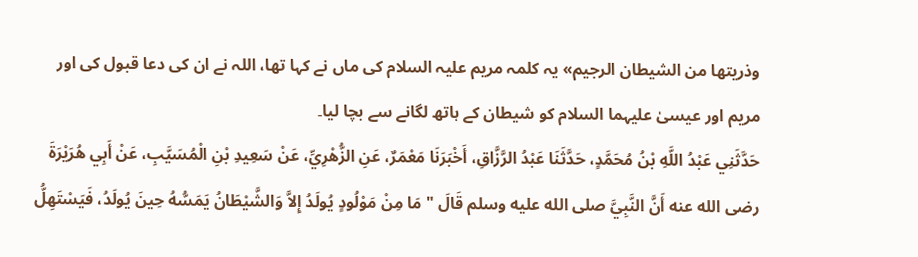وذريتها من الشيطان الرجيم» یہ کلمہ مریم علیہ السلام کی ماں نے کہا تھا، اللہ نے ان کی دعا قبول کی اور مریم اور عیسیٰ علیہما السلام کو شیطان کے ہاتھ لگانے سے بچا لیا۔
حَدَّثَنِي عَبْدُ اللَّهِ بْنُ مُحَمَّدٍ، حَدَّثَنَا عَبْدُ الرَّزَّاقِ، أَخْبَرَنَا مَعْمَرٌ، عَنِ الزُّهْرِيِّ، عَنْ سَعِيدِ بْنِ الْمُسَيَّبِ، عَنْ أَبِي هُرَيْرَةَ رضى الله عنه أَنَّ النَّبِيَّ صلى الله عليه وسلم قَالَ " مَا مِنْ مَوْلُودٍ يُولَدُ إِلاَّ وَالشَّيْطَانُ يَمَسُّهُ حِينَ يُولَدُ، فَيَسْتَهِلُّ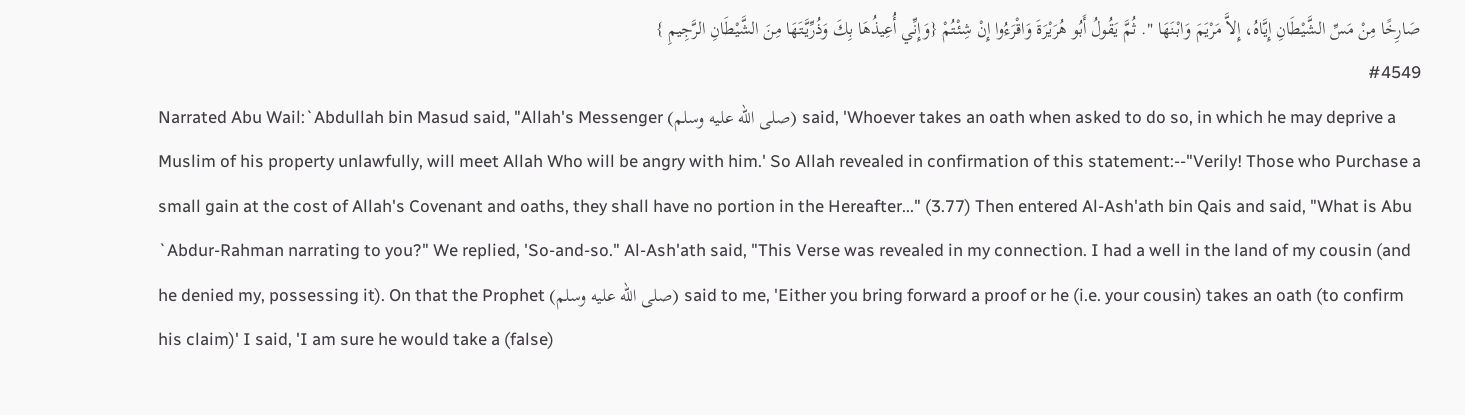صَارِخًا مِنْ مَسِّ الشَّيْطَانِ إِيَّاهُ، إِلاَّ مَرْيَمَ وَابْنَهَا ". ثُمَّ يَقُولُ أَبُو هُرَيْرَةَ وَاقْرَءُوا إِنْ شِئْتُمْ {وَإِنِّي أُعِيذُهَا بِكَ وَذُرِّيَّتَهَا مِنَ الشَّيْطَانِ الرَّجِيمِ }
#4549
Narrated Abu Wail:`Abdullah bin Masud said, "Allah's Messenger (صلى الله عليه وسلم) said, 'Whoever takes an oath when asked to do so, in which he may deprive a Muslim of his property unlawfully, will meet Allah Who will be angry with him.' So Allah revealed in confirmation of this statement:--"Verily! Those who Purchase a small gain at the cost of Allah's Covenant and oaths, they shall have no portion in the Hereafter..." (3.77) Then entered Al-Ash'ath bin Qais and said, "What is Abu `Abdur-Rahman narrating to you?" We replied, 'So-and-so." Al-Ash'ath said, "This Verse was revealed in my connection. I had a well in the land of my cousin (and he denied my, possessing it). On that the Prophet (صلى الله عليه وسلم) said to me, 'Either you bring forward a proof or he (i.e. your cousin) takes an oath (to confirm his claim)' I said, 'I am sure he would take a (false)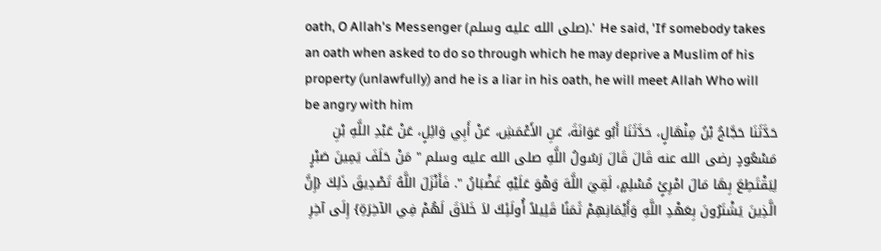oath, O Allah's Messenger (صلى الله عليه وسلم).' He said, 'If somebody takes an oath when asked to do so through which he may deprive a Muslim of his property (unlawfully) and he is a liar in his oath, he will meet Allah Who will be angry with him
حَدَّثَنَا حَجَّاجُ بْنُ مِنْهَالٍ، حَدَّثَنَا أَبُو عَوَانَةَ، عَنِ الأَعْمَشِ، عَنْ أَبِي وَائِلٍ، عَنْ عَبْدِ اللَّهِ بْنِ مَسْعُودٍ رضى الله عنه قَالَ قَالَ رَسُولُ اللَّهِ صلى الله عليه وسلم " مَنْ حَلَفَ يَمِينَ صَبْرٍ لِيَقْتَطِعَ بِهَا مَالَ امْرِئٍ مُسْلِمٍ، لَقِيَ اللَّهَ وَهْوَ عَلَيْهِ غَضْبَانُ ". فَأَنْزَلَ اللَّهُ تَصْدِيقَ ذَلِكَ {إِنَّ الَّذِينَ يَشْتَرُونَ بِعَهْدِ اللَّهِ وَأَيْمَانِهِمْ ثَمَنًا قَلِيلاً أُولَئِكَ لاَ خَلاَقَ لَهُمْ فِي الآخِرَةِ} إِلَى آخِرِ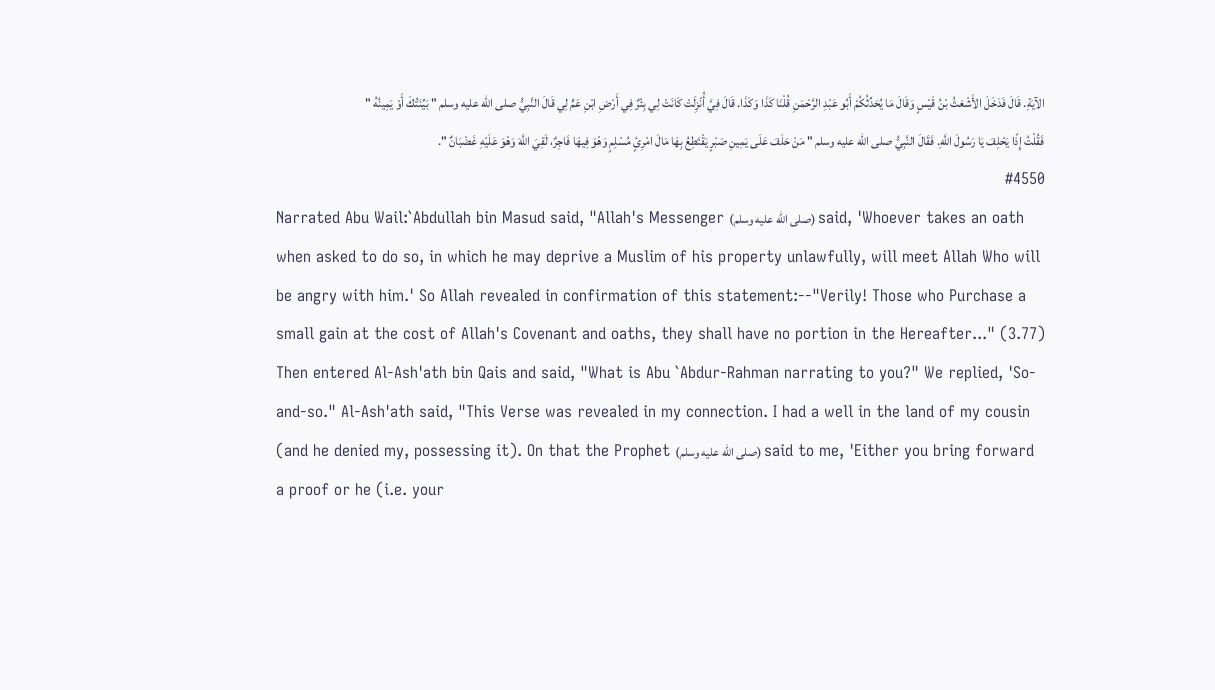الآيَةِ. قَالَ فَدَخَلَ الأَشْعَثُ بْنُ قَيْسٍ وَقَالَ مَا يُحَدِّثُكُمْ أَبُو عَبْدِ الرَّحْمَنِ قُلْنَا كَذَا وَكَذَا. قَالَ فِيَّ أُنْزِلَتْ كَانَتْ لِي بِئْرٌ فِي أَرْضِ ابْنِ عَمٍّ لِي قَالَ النَّبِيُّ صلى الله عليه وسلم " بَيِّنَتُكَ أَوْ يَمِينُهُ " فَقُلْتُ إِذًا يَحْلِفَ يَا رَسُولَ اللَّهِ. فَقَالَ النَّبِيُّ صلى الله عليه وسلم " مَنْ حَلَفَ عَلَى يَمِينِ صَبْرٍ يَقْتَطِعُ بِهَا مَالَ امْرِئٍ مُسْلِمٍ وَهْوَ فِيهَا فَاجِرٌ، لَقِيَ اللَّهَ وَهْوَ عَلَيْهِ غَضْبَانٌ ".
#4550
Narrated Abu Wail:`Abdullah bin Masud said, "Allah's Messenger (صلى الله عليه وسلم) said, 'Whoever takes an oath when asked to do so, in which he may deprive a Muslim of his property unlawfully, will meet Allah Who will be angry with him.' So Allah revealed in confirmation of this statement:--"Verily! Those who Purchase a small gain at the cost of Allah's Covenant and oaths, they shall have no portion in the Hereafter..." (3.77) Then entered Al-Ash'ath bin Qais and said, "What is Abu `Abdur-Rahman narrating to you?" We replied, 'So-and-so." Al-Ash'ath said, "This Verse was revealed in my connection. I had a well in the land of my cousin (and he denied my, possessing it). On that the Prophet (صلى الله عليه وسلم) said to me, 'Either you bring forward a proof or he (i.e. your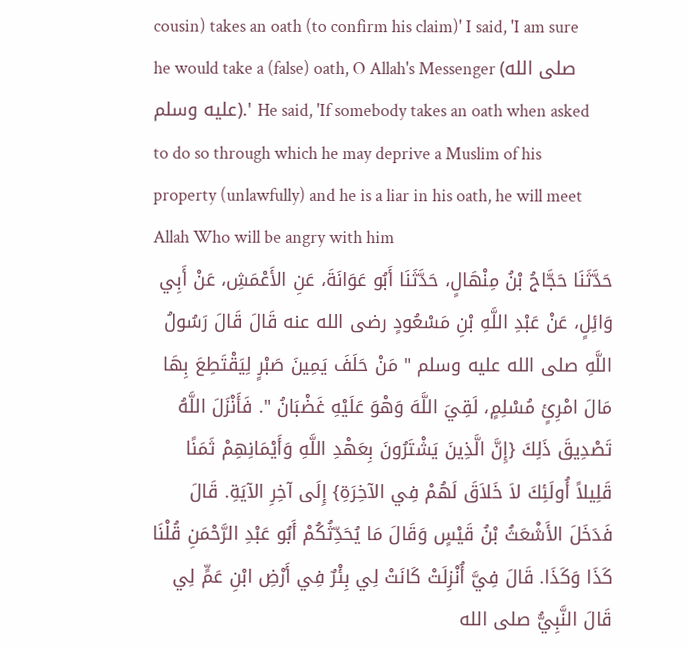cousin) takes an oath (to confirm his claim)' I said, 'I am sure he would take a (false) oath, O Allah's Messenger (صلى الله عليه وسلم).' He said, 'If somebody takes an oath when asked to do so through which he may deprive a Muslim of his property (unlawfully) and he is a liar in his oath, he will meet Allah Who will be angry with him
حَدَّثَنَا حَجَّاجُ بْنُ مِنْهَالٍ، حَدَّثَنَا أَبُو عَوَانَةَ، عَنِ الأَعْمَشِ، عَنْ أَبِي وَائِلٍ، عَنْ عَبْدِ اللَّهِ بْنِ مَسْعُودٍ رضى الله عنه قَالَ قَالَ رَسُولُ اللَّهِ صلى الله عليه وسلم " مَنْ حَلَفَ يَمِينَ صَبْرٍ لِيَقْتَطِعَ بِهَا مَالَ امْرِئٍ مُسْلِمٍ، لَقِيَ اللَّهَ وَهْوَ عَلَيْهِ غَضْبَانُ ". فَأَنْزَلَ اللَّهُ تَصْدِيقَ ذَلِكَ {إِنَّ الَّذِينَ يَشْتَرُونَ بِعَهْدِ اللَّهِ وَأَيْمَانِهِمْ ثَمَنًا قَلِيلاً أُولَئِكَ لاَ خَلاَقَ لَهُمْ فِي الآخِرَةِ} إِلَى آخِرِ الآيَةِ. قَالَ فَدَخَلَ الأَشْعَثُ بْنُ قَيْسٍ وَقَالَ مَا يُحَدِّثُكُمْ أَبُو عَبْدِ الرَّحْمَنِ قُلْنَا كَذَا وَكَذَا. قَالَ فِيَّ أُنْزِلَتْ كَانَتْ لِي بِئْرٌ فِي أَرْضِ ابْنِ عَمٍّ لِي قَالَ النَّبِيُّ صلى الله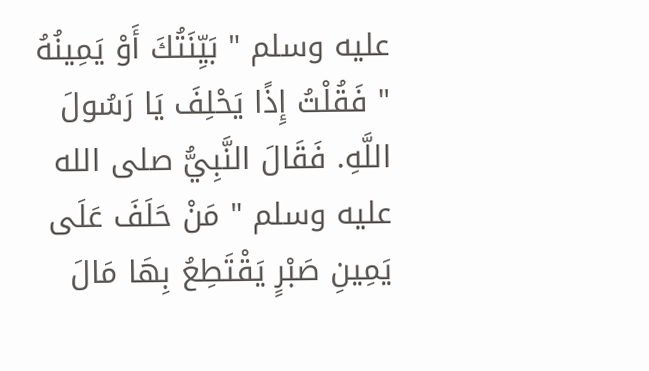عليه وسلم " بَيِّنَتُكَ أَوْ يَمِينُهُ " فَقُلْتُ إِذًا يَحْلِفَ يَا رَسُولَ اللَّهِ. فَقَالَ النَّبِيُّ صلى الله عليه وسلم " مَنْ حَلَفَ عَلَى يَمِينِ صَبْرٍ يَقْتَطِعُ بِهَا مَالَ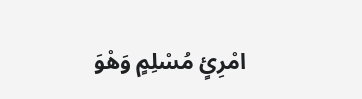امْرِئٍ مُسْلِمٍ وَهْوَ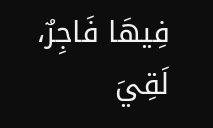فِيهَا فَاجِرٌ، لَقِيَ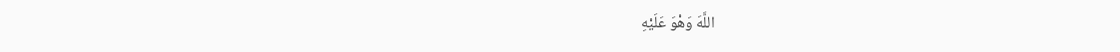اللَّهَ وَهْوَ عَلَيْهِ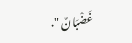غَضْبَانٌ ".